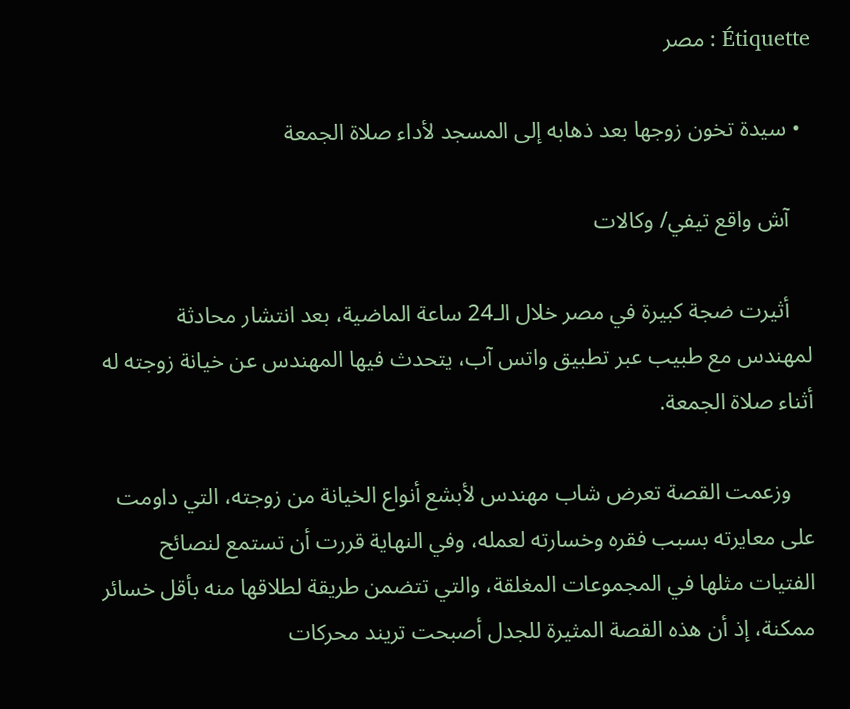Étiquette : مصر

  • سيدة تخون زوجها بعد ذهابه إلى المسجد لأداء صلاة الجمعة

    آش واقع تيفي/ وكالات

    أثيرت ضجة كبيرة في مصر خلال الـ24 ساعة الماضية، بعد انتشار محادثة لمهندس مع طبيب عبر تطبيق واتس آب، يتحدث فيها المهندس عن خيانة زوجته له أثناء صلاة الجمعة.

    وزعمت القصة تعرض شاب مهندس لأبشع أنواع الخيانة من زوجته، التي داومت على معايرته بسبب فقره وخسارته لعمله، وفي النهاية قررت أن تستمع لنصائح الفتيات مثلها في المجموعات المغلقة، والتي تتضمن طريقة لطلاقها منه بأقل خسائر ممكنة، إذ أن هذه القصة المثيرة للجدل أصبحت تريند محركات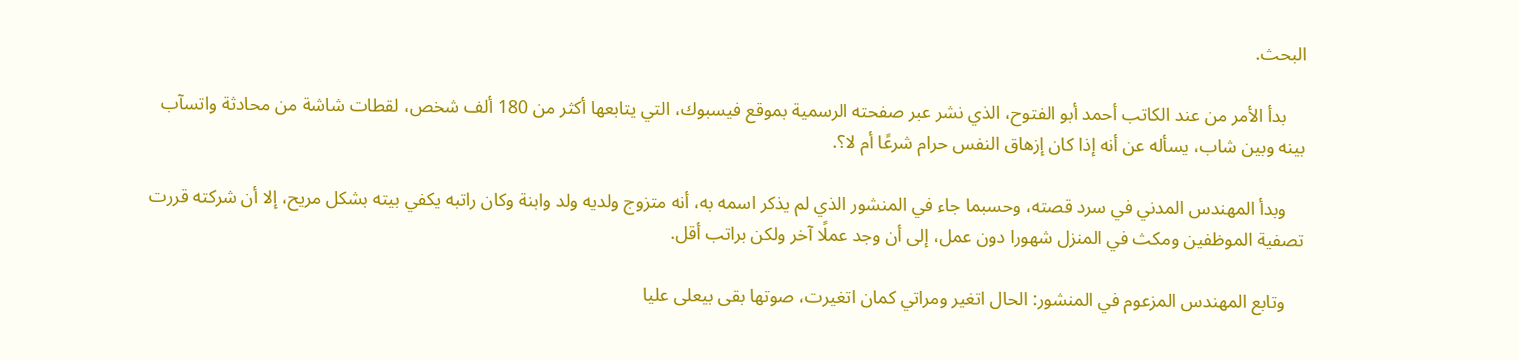البحث.

    بدأ الأمر من عند الكاتب أحمد أبو الفتوح، الذي نشر عبر صفحته الرسمية بموقع فيسبوك، التي يتابعها أكثر من 180 ألف شخص، لقطات شاشة من محادثة واتسآب بينه وبين شاب، يسأله عن أنه إذا كان إزهاق النفس حرام شرعًا أم لا؟.

    وبدأ المهندس المدني في سرد قصته، وحسبما جاء في المنشور الذي لم يذكر اسمه به، أنه متزوج ولديه ولد وابنة وكان راتبه يكفي بيته بشكل مريح، إلا أن شركته قررت تصفية الموظفين ومكث في المنزل شهورا دون عمل، إلى أن وجد عملًا آخر ولكن براتب أقل.

    وتابع المهندس المزعوم في المنشور: الحال اتغير ومراتي كمان اتغيرت، صوتها بقى بيعلى عليا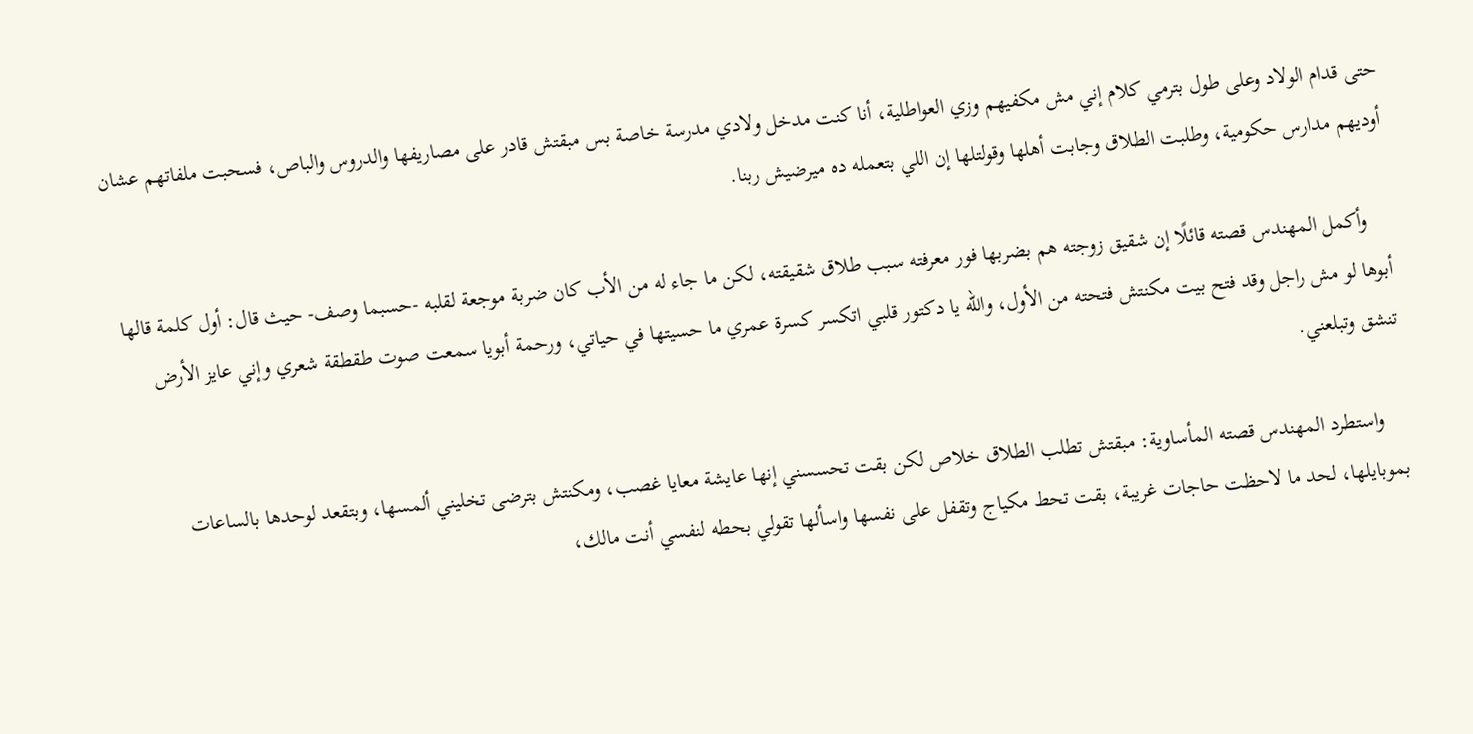حتى قدام الولاد وعلى طول بترمي كلام إني مش مكفيهم وزي العواطلية، أنا كنت مدخل ولادي مدرسة خاصة بس مبقتش قادر على مصاريفها والدروس والباص، فسحبت ملفاتهم عشان أوديهم مدارس حكومية، وطلبت الطلاق وجابت أهلها وقولتلها إن اللي بتعمله ده ميرضيش ربنا.

    وأكمل المهندس قصته قائلًا إن شقيق زوجته هم بضربها فور معرفته سبب طلاق شقيقته، لكن ما جاء له من الأب كان ضربة موجعة لقلبه -حسبما وصف- حيث قال: أول كلمة قالها أبوها لو مش راجل وقد فتح بيت مكنتش فتحته من الأول، والله يا دكتور قلبي اتكسر كسرة عمري ما حسيتها في حياتي، ورحمة أبويا سمعت صوت طقطقة شعري وإني عايز الأرض تنشق وتبلعني.

    واستطرد المهندس قصته المأساوية: مبقتش تطلب الطلاق خلاص لكن بقت تحسسني إنها عايشة معايا غصب، ومكنتش بترضى تخليني ألمسها، وبتقعد لوحدها بالساعات بموبايلها، لحد ما لاحظت حاجات غريبة، بقت تحط مكياج وتقفل على نفسها واسألها تقولي بحطه لنفسي أنت مالك،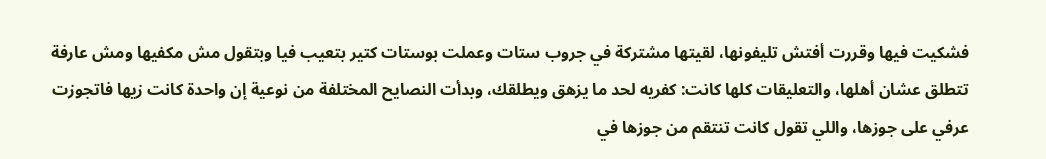فشكيت فيها وقررت أفتش تليفونها، لقيتها مشتركة في جروب ستات وعملت بوستات كتير بتعيب فيا وبتقول مش مكفيها ومش عارفة تتطلق عشان أهلها، والتعليقات كلها كانت: كفريه لحد ما يزهق ويطلقك، وبدأت النصايح المختلفة من نوعية إن واحدة كانت زيها فاتجوزت عرفي على جوزها، واللي تقول كانت تنتقم من جوزها في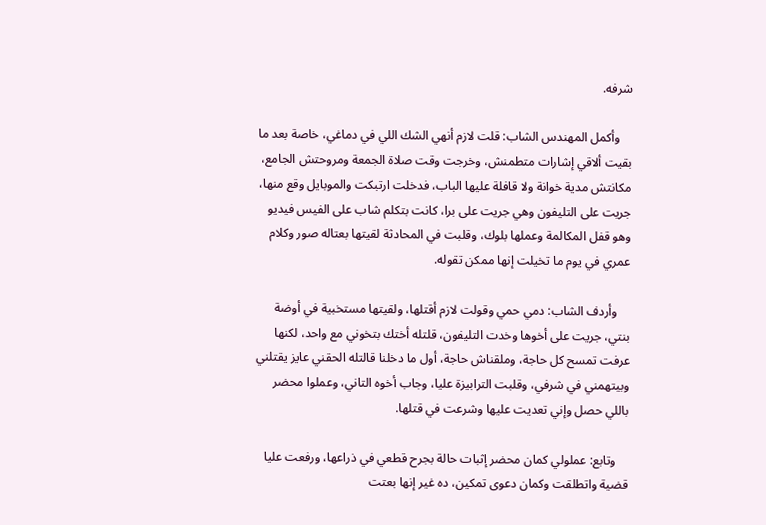شرفه.

    وأكمل المهندس الشاب: قلت لازم أنهي الشك اللي في دماغي، خاصة بعد ما بقيت ألاقي إشارات متطمنش، وخرجت وقت صلاة الجمعة ومروحتش الجامع، مكانتش مدية خوانة ولا قافلة عليها الباب، فدخلت ارتبكت والموبايل وقع منها، جريت على التليفون وهي جريت على برا، كانت بتكلم شاب على الفيس فيديو وهو قفل المكالمة وعملها بلوك، وقلبت في المحادثة لقيتها بعتاله صور وكلام عمري في يوم ما تخيلت إنها ممكن تقوله.

    وأردف الشاب: دمي حمي وقولت لازم أقتلها، ولقيتها مستخبية في أوضة بنتي، جريت على أخوها وخدت التليفون، قلتله أختك بتخوني مع واحد، لكنها عرفت تمسح كل حاجة، وملقناش حاجة، أول ما دخلنا قالتله الحقني عايز يقتلني وبيتهمني في شرفي، وقلبت الترابيزة عليا، وجاب أخوه التاني، وعملوا محضر باللي حصل وإني تعديت عليها وشرعت في قتلها.

    وتابع: عملولي كمان محضر إثبات حالة بجرح قطعي في ذراعها، ورفعت عليا قضية واتطلقت وكمان دعوى تمكين، ده غير إنها بعتت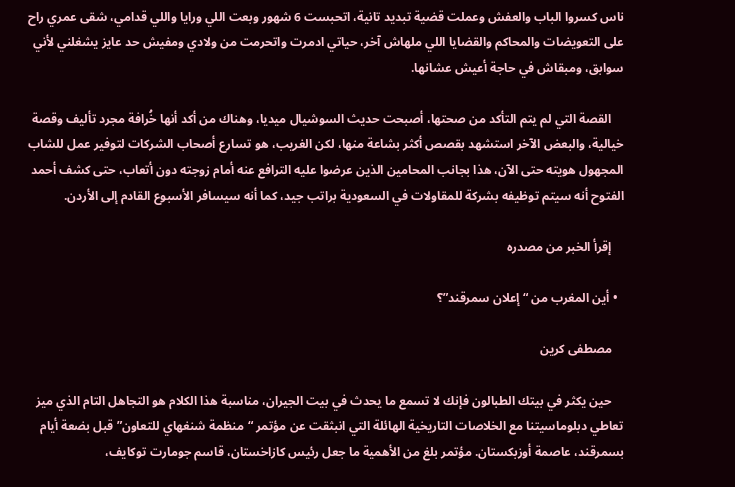ناس كسروا الباب والعفش وعملت قضية تبديد تانية، اتحبست 6 شهور وبعت اللي ورايا واللي قدامي، شقى عمري راح على التعويضات والمحاكم والقضايا اللي ملهاش آخر، حياتي ادمرت واتحرمت من ولادي ومفيش حد عايز يشغلني لأني سوابق، ومبقاش في حاجة أعيش عشانها.

    القصة التي لم يتم التأكد من صحتها، أصبحت حديث السوشيال ميديا، وهناك من أكد أنها خُرافة مجرد تأليف وقصة خيالية، والبعض الآخر استشهد بقصص أكثر بشاعة منها، لكن الغريب، هو تسارع أصحاب الشركات لتوفير عمل للشاب المجهول هويته حتى الآن، هذا بجانب المحامين الذين عرضوا عليه الترافع عنه أمام زوجته دون أتعاب، حتى كشف أحمد الفتوح أنه سيتم توظيفه بشركة للمقاولات في السعودية براتب جيد، كما أنه سيسافر الأسبوع القادم إلى الأردن.

    إقرأ الخبر من مصدره

  • أين المغرب من “إعلان سمرقند”؟

    مصطفى كرين

    حين يكثر في بيتك الطبالون فإنك لا تسمع ما يحدث في بيت الجيران، مناسبة هذا الكلام هو التجاهل التام الذي ميز تعاطي دبلوماسيتنا مع الخلاصات التاريخية الهائلة التي انبثقت عن مؤتمر “منظمة شنغهاي للتعاون” قبل بضعة أيام بسمرقند، عاصمة أوزبكستان. مؤتمر بلغ من الأهمية ما جعل رئيس كازاخستان، قاسم جومارت توكايف،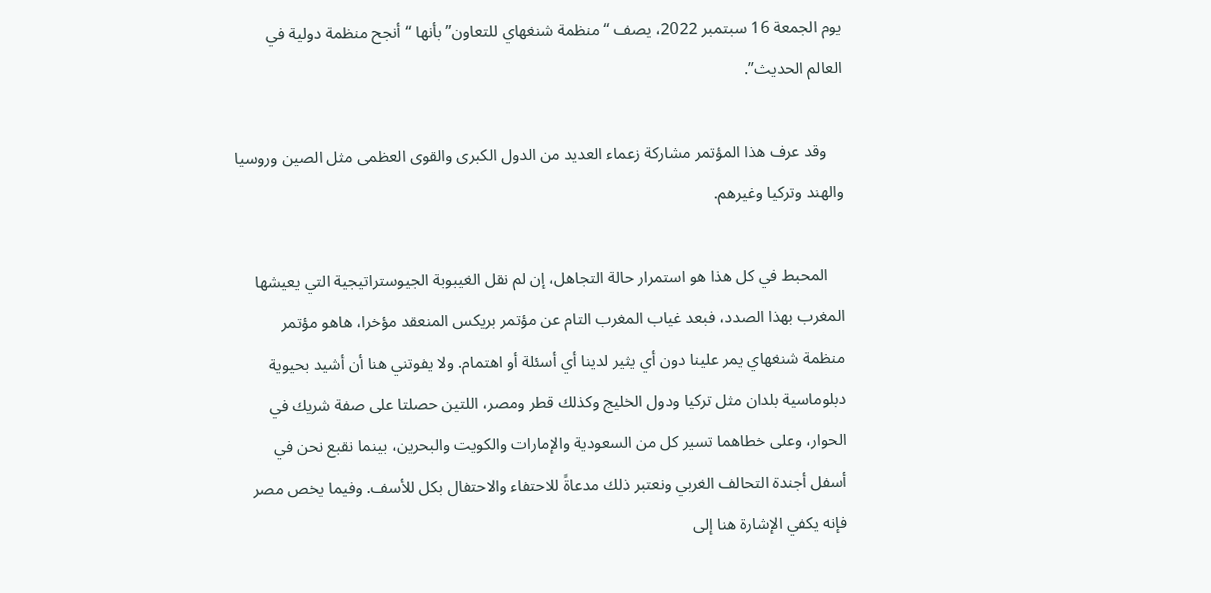يوم الجمعة 16 سبتمبر 2022، يصف “منظمة شنغهاي للتعاون” بأنها “أنجح منظمة دولية في العالم الحديث”.

    وقد عرف هذا المؤتمر مشاركة زعماء العديد من الدول الكبرى والقوى العظمى مثل الصين وروسيا والهند وتركيا وغيرهم.

    المحبط في كل هذا هو استمرار حالة التجاهل، إن لم نقل الغيبوبة الجيوستراتيجية التي يعيشها المغرب بهذا الصدد، فبعد غياب المغرب التام عن مؤتمر بريكس المنعقد مؤخرا، هاهو مؤتمر منظمة شنغهاي يمر علينا دون أي يثير لدينا أي أسئلة أو اهتمام. ولا يفوتني هنا أن أشيد بحيوية دبلوماسية بلدان مثل تركيا ودول الخليج وكذلك قطر ومصر، اللتين حصلتا على صفة شريك في الحوار، وعلى خطاهما تسير كل من السعودية والإمارات والكويت والبحرين، بينما نقبع نحن في أسفل أجندة التحالف الغربي ونعتبر ذلك مدعاةً للاحتفاء والاحتفال بكل للأسف. وفيما يخص مصر فإنه يكفي الإشارة هنا إلى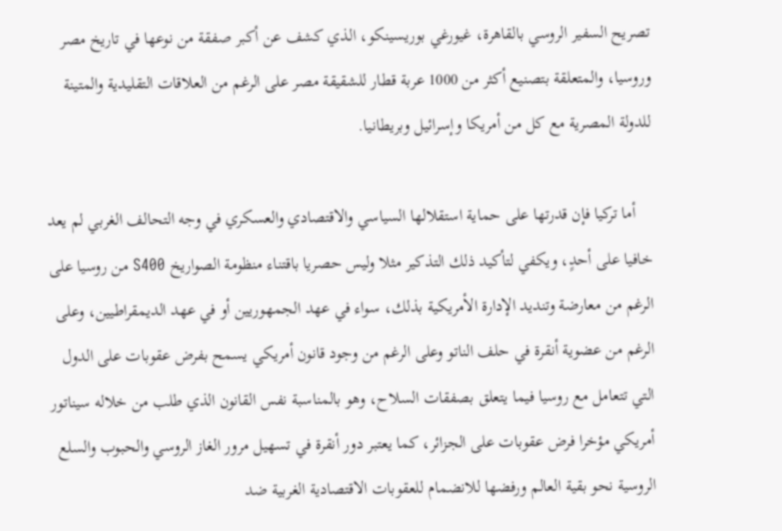تصريح السفير الروسي بالقاهرة، غيورغي بوريسينكو، الذي كشف عن أكبر صفقة من نوعها في تاريخ مصر وروسيا، والمتعلقة بتصنيع أكثر من 1000 عربة قطار للشقيقة مصر على الرغم من العلاقات التقليدية والمتينة للدولة المصرية مع كل من أمريكا وإسرائيل وبريطانيا.

    أما تركيا فإن قدرتها على حماية استقلالها السياسي والاقتصادي والعسكري في وجه التحالف الغربي لم يعد خافيا على أحدٍ، ويكفي لتأكيد ذلك التذكير مثلا وليس حصريا باقتناء منظومة الصواريخ S400 من روسيا على الرغم من معارضة وتنديد الإدارة الأمريكية بذلك، سواء في عهد الجمهوريين أو في عهد الديمقراطيين، وعلى الرغم من عضوية أنقرة في حلف الناتو وعلى الرغم من وجود قانون أمريكي يسمح بفرض عقوبات على الدول التي تتعامل مع روسيا فيما يتعلق بصفقات السلاح، وهو بالمناسبة نفس القانون الذي طلب من خلاله سيناتور أمريكي مؤخرا فرض عقوبات على الجزائر، كما يعتبر دور أنقرة في تسهيل مرور الغاز الروسي والحبوب والسلع الروسية نحو بقية العالم ورفضها للانضمام للعقوبات الاقتصادية الغربية ضد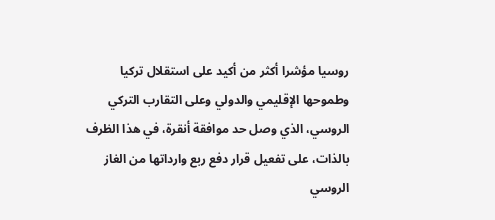روسيا مؤشرا أكثر من أكيد على استقلال تركيا وطموحها الإقليمي والدولي وعلى التقارب التركي الروسي، الذي وصل حد موافقة أنقرة، في هذا الظرف بالذات، على تفعيل قرار دفع ربع وارداتها من الغاز الروسي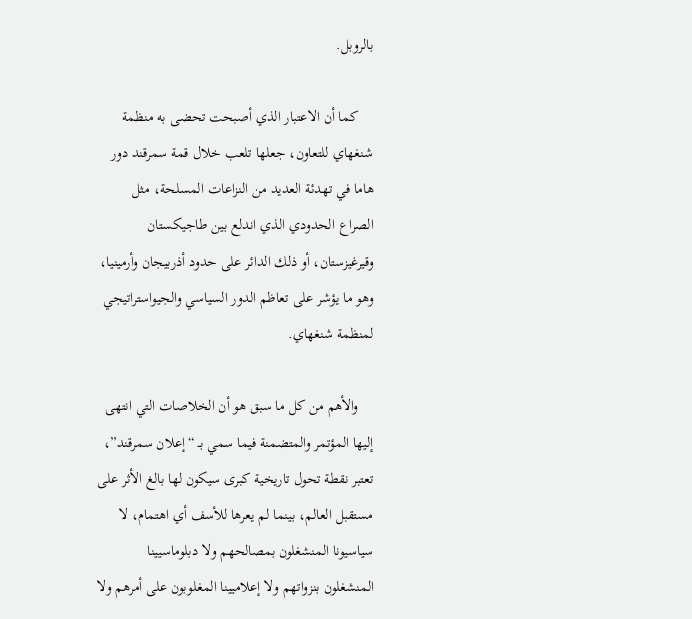بالروبل.

    كما أن الاعتبار الذي أصبحت تحضى به منظمة شنغهاي للتعاون، جعلها تلعب خلال قمة سمرقند دور هاما في تهدئة العديد من النزاعات المسلحة، مثل الصراع الحدودي الذي اندلع بين طاجيكستان وقيرغيزستان، أو ذلك الدائر على حدود أذربيجان وأرمينيا، وهو ما يؤشر على تعاظم الدور السياسي والجيواستراتيجي لمنظمة شنغهاي.

    والأهم من كل ما سبق هو أن الخلاصات التي انتهى إليها المؤتمر والمتضمنة فيما سمي بـ “إعلان سمرقند”، تعتبر نقطة تحول تاريخية كبرى سيكون لها بالغ الأثر على مستقبل العالم، بينما لم يعرها للأسف أي اهتمام، لا سياسيونا المنشغلون بمصالحهم ولا دبلوماسيينا المنشغلون بنزواتهم ولا إعلاميينا المغلوبون على أمرهم ولا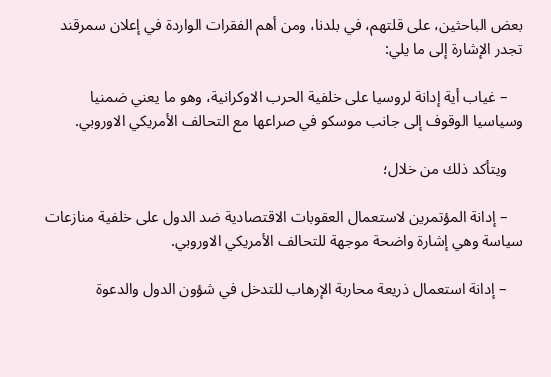بعض الباحثين، على قلتهم، في بلدنا، ومن أهم الفقرات الواردة في إعلان سمرقند تجدر الإشارة إلى ما يلي:

    – غياب أية إدانة لروسيا على خلفية الحرب الاوكرانية، وهو ما يعني ضمنيا وسياسيا الوقوف إلى جانب موسكو في صراعها مع التحالف الأمريكي الاوروبي.

    ويتأكد ذلك من خلال؛

    – إدانة المؤتمرين لاستعمال العقوبات الاقتصادية ضد الدول على خلفية منازعات سياسة وهي إشارة واضحة موجهة للتحالف الأمريكي الاوروبي.

    – إدانة استعمال ذريعة محاربة الإرهاب للتدخل في شؤون الدول والدعوة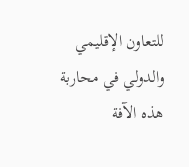للتعاون الإقليمي والدولي في محاربة هذه الآفة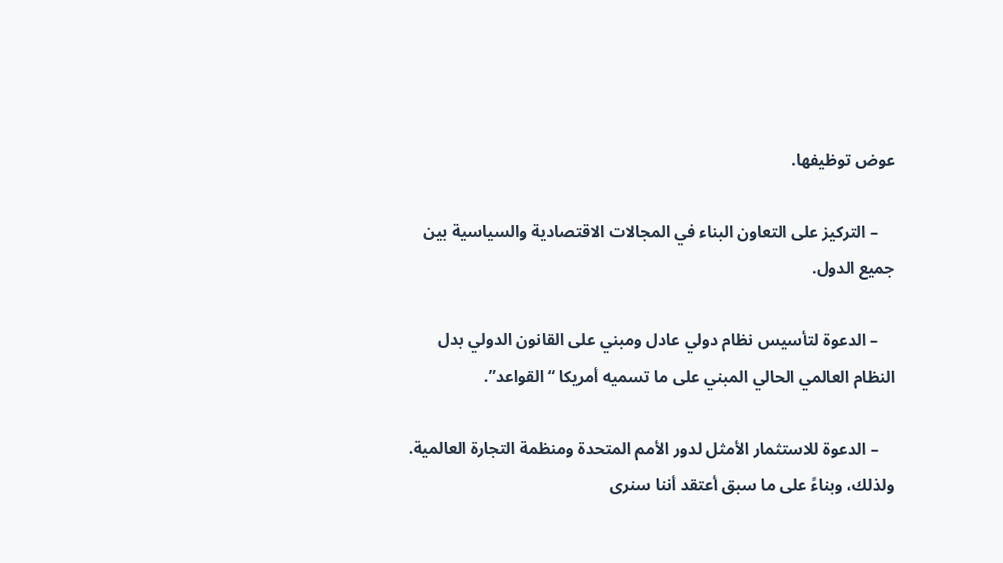عوض توظيفها.

    – التركيز على التعاون البناء في المجالات الاقتصادية والسياسية بين جميع الدول.

    – الدعوة لتأسيس نظام دولي عادل ومبني على القانون الدولي بدل النظام العالمي الحالي المبني على ما تسميه أمريكا “القواعد”.

    – الدعوة للاستثمار الأمثل لدور الأمم المتحدة ومنظمة التجارة العالمية. ولذلك، وبناءً على ما سبق أعتقد أننا سنرى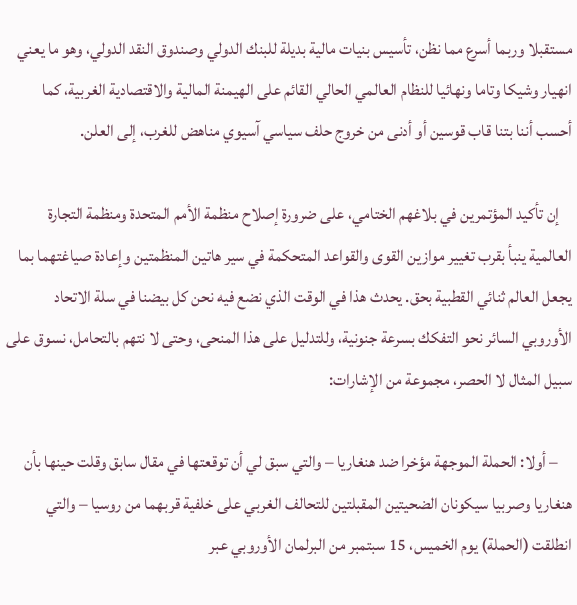مستقبلا وربما أسرع مما نظن، تأسيس بنيات مالية بديلة للبنك الدولي وصندوق النقد الدولي، وهو ما يعني انهيار وشيكا وتاما ونهائيا للنظام العالمي الحالي القائم على الهيمنة المالية والاقتصادية الغربية، كما أحسب أننا بتنا قاب قوسين أو أدنى من خروج حلف سياسي آسيوي مناهض للغرب، إلى العلن.

    إن تأكيد المؤتمرين في بلاغهم الختامي، على ضرورة إصلاح منظمة الأمم المتحدة ومنظمة التجارة العالمية ينبأ بقرب تغيير موازين القوى والقواعد المتحكمة في سير هاتين المنظمتين وإعادة صياغتهما بما يجعل العالم ثنائي القطبية بحق. يحدث هذا في الوقت الذي نضع فيه نحن كل بيضنا في سلة الاتحاد الأوروبي السائر نحو التفكك بسرعة جنونية، وللتدليل على هذا المنحى، وحتى لا نتهم بالتحامل، نسوق على سبيل المثال لا الحصر، مجموعة من الإشارات:

    – أولا: الحملة الموجهة مؤخرا ضد هنغاريا – والتي سبق لي أن توقعتها في مقال سابق وقلت حينها بأن هنغاريا وصربيا سيكونان الضحيتين المقبلتين للتحالف الغربي على خلفية قربهما من روسيا – والتي انطلقت (الحملة) يوم الخميس، 15 سبتمبر من البرلمان الأوروبي عبر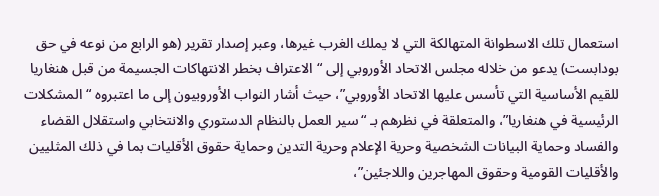استعمال تلك الاسطوانة المتهالكة التي لا يملك الغرب غيرها، وعبر إصدار تقرير (هو الرابع من نوعه في حق بودابست) يدعو من خلاله مجلس الاتحاد الأوروبي إلى “الاعتراف بخطر الانتهاكات الجسيمة من قبل هنغاريا للقيم الأساسية التي تأسس عليها الاتحاد الأوروبي”، حيث أشار النواب الأوروبيون إلى ما اعتبروه “المشكلات الرئيسية في هنغاريا”، والمتعلقة في نظرهم بـ “سير العمل بالنظام الدستوري والانتخابي واستقلال القضاء والفساد وحماية البيانات الشخصية وحرية الإعلام وحرية التدين وحماية حقوق الأقليات بما في ذلك المثليين والأقليات القومية وحقوق المهاجرين واللاجئين”،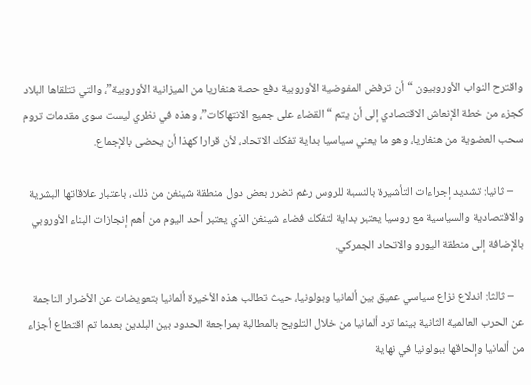واقترح النواب الأوروبيون “أن ترفض المفوضية الأوروبية دفع حصة هنغاريا من الميزانية الأوروبية”، والتي تتلقاها البلاد كجزء من خطة الإنعاش الاقتصادي إلى أن يتم “القضاء على جميع الانتهاكات”، وهذه في نظري ليست سوى مقدمات تروم سحب العضوية من هنغاريا، وهو ما يعني سياسيا بداية تفكك الاتحاد، لأن قرارا كهذا أن يحضى بالإجماع.

    – ثانيا: تشديد إجراءات التأشيرة بالنسبة للروس رغم تضرر بعض دول منطقة شينغن من ذلك، باعتبار علاقاتها البشرية والاقتصادية والسياسية مع روسيا يعتبر بداية لتفكك فضاء شينغن الذي يعتبر أحد اليوم من أهم إنجازات البناء الأوروبي بالإضافة إلى منطقة اليورو والاتحاد الجمركي.

    – ثالثا: اندلاع نزاع سياسي عميق بين ألمانيا وبولونيا، حيث تطالب هذه الأخيرة ألمانيا بتعويضات عن الأضرار الناجمة عن الحرب العالمية الثانية بينما ترد ألمانيا من خلال التلويح بالمطالبة بمراجعة الحدود بين البلدين بعدما تم اقتطاع أجزاء من ألمانيا وإلحاقها ببولونيا في نهاية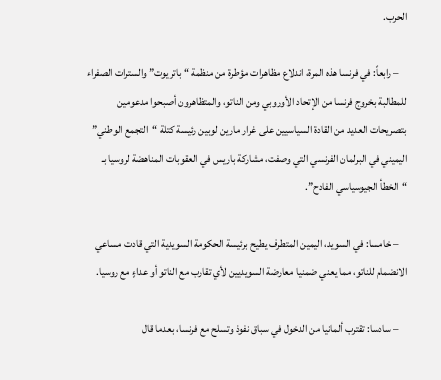الحرب.

    – رابعاً: في فرنسا هذه المرة، اندلاع مظاهرات مؤطرة من منظمة “باتريوت” والسترات الصفراء للمطالبة بخروج فرنسا من الإتحاد الأوروبي ومن الناتو، والمتظاهرون أصبحوا مدعومين بتصريحات العديد من القادة السياسيين على غرار مارين لوبين رئيسة كتلة “التجمع الوطني” اليميني في البرلمان الفرنسي التي وصفت، مشاركة باريس في العقوبات المناهضة لروسيا بـ “الخطأ الجيوسياسي الفادح”.

    – خامسا: في السويد، اليمين المتطرف يطيح برئيسة الحكومة السويدية التي قادت مساعي الانضمام للناتو، مما يعني ضمنيا معارضة السويديين لأي تقارب مع الناتو أو عداءٍ مع روسيا.

    – سادسا: تقترب ألمانيا من الدخول في سباق نفوذ وتسلح مع فرنسا، بعدما قال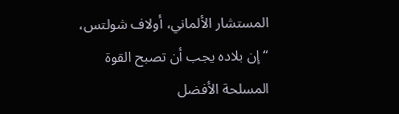المستشار الألماني، أولاف شولتس، “إن بلاده يجب أن تصبح القوة المسلحة الأفضل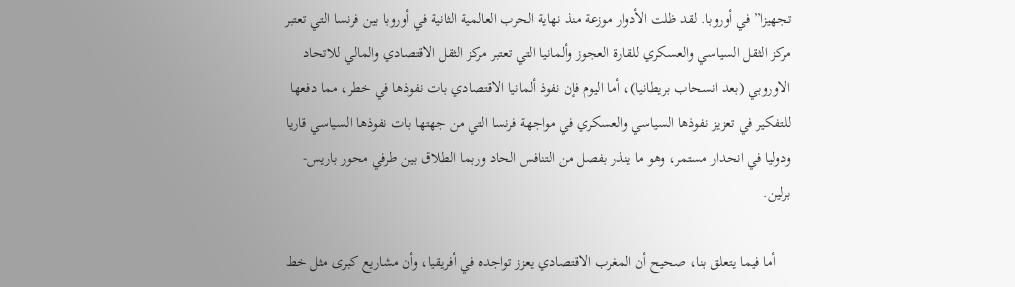تجهيزا” في أوروبا. لقد ظلت الأدوار موزعة منذ نهاية الحرب العالمية الثانية في أوروبا بين فرنسا التي تعتبر مركز الثقل السياسي والعسكري للقارة العجوز وألمانيا التي تعتبر مركز الثقل الاقتصادي والمالي للاتحاد الاوروبي (بعد انسحاب بريطانيا)، أما اليوم فإن نفوذ ألمانيا الاقتصادي بات نفوذها في خطر، مما دفعها للتفكير في تعزيز نفوذها السياسي والعسكري في مواجهة فرنسا التي من جهتها بات نفوذها السياسي قاريا ودوليا في انحدار مستمر، وهو ما ينذر بفصل من التنافس الحاد وربما الطلاق بين طرفي محور باريس-برلين.

    أما فيما يتعلق بنا، صحيح أن المغرب الاقتصادي يعزز تواجده في أفريقيا، وأن مشاريع كبرى مثل خط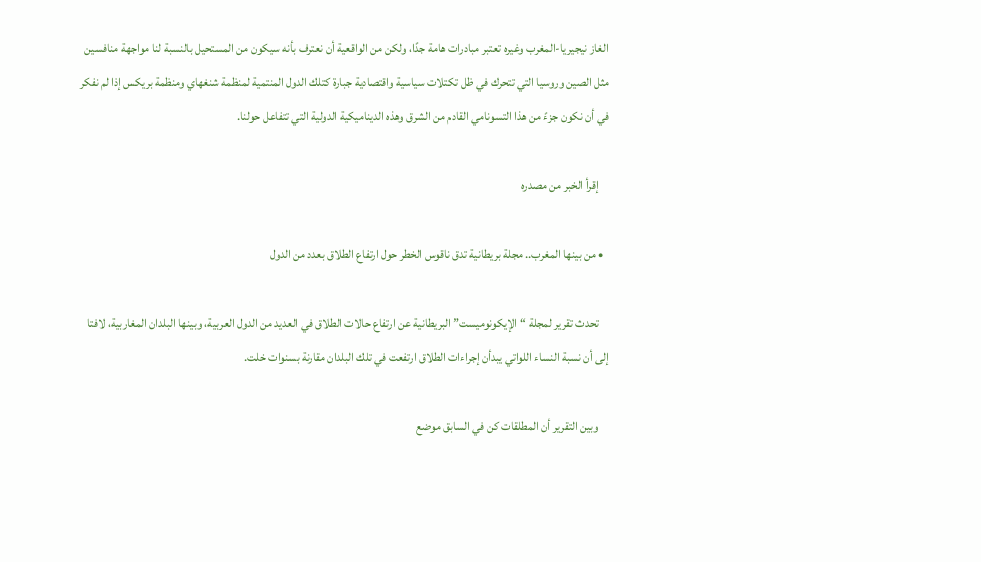الغاز نيجيريا-المغرب وغيره تعتبر مبادرات هامة جدًا، ولكن من الواقعية أن نعترف بأنه سيكون من المستحيل بالنسبة لنا مواجهة منافسين مثل الصين وروسيا التي تتحرك في ظل تكتلات سياسية واقتصادية جبارة كتلك الدول المنتمية لمنظمة شنغهاي ومنظمة بريكس إذا لم نفكر في أن نكون جزءً من هذا التسونامي القادم من الشرق وهذه الديناميكية الدولية التي تتفاعل حولنا.

    إقرأ الخبر من مصدره

  • من بينها المغرب.. مجلة بريطانية تدق ناقوس الخطر حول ارتفاع الطلاق بعدد من الدول

    تحدث تقرير لمجلة “الإيكونوميست” البريطانية عن ارتفاع حالات الطلاق في العديد من الدول العربية، وبينها البلدان المغاربية، لافتا إلى أن نسبة النساء اللواتي يبدأن إجراءات الطلاق ارتفعت في تلك البلدان مقارنة بسنوات خلت.

    وبين التقرير أن المطلقات كن في السابق موضع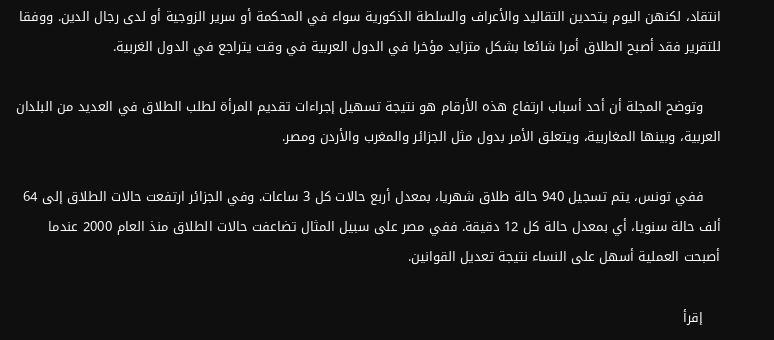انتقاد، لكنهن اليوم يتحدين التقاليد والأعراف والسلطة الذكورية سواء في المحكمة أو سرير الزوجية أو لدى رجال الدين. ووفقا للتقرير فقد أصبح الطلاق أمرا شائعا بشكل متزايد مؤخرا في الدول العربية في وقت يتراجع في الدول الغربية.

    وتوضح المجلة أن أحد أسباب ارتفاع هذه الأرقام هو نتيجة تسهيل إجراءات تقديم المرأة لطلب الطلاق في العديد من البلدان العربية، وبينها المغاربية، ويتعلق الأمر بدول مثل الجزائر والمغرب والأردن ومصر.

    ففي تونس، يتم تسجيل 940 حالة طلاق شهريا، بمعدل أربع حالات كل 3 ساعات. وفي الجزائر ارتفعت حالات الطلاق إلى 64 ألف حالة سنويا، أي بمعدل حالة كل 12 دقيقة. ففي مصر على سبيل المثال تضاعفت حالات الطلاق منذ العام 2000 عندما أصبحت العملية أسهل على النساء نتيجة تعديل القوانين.

    إقرأ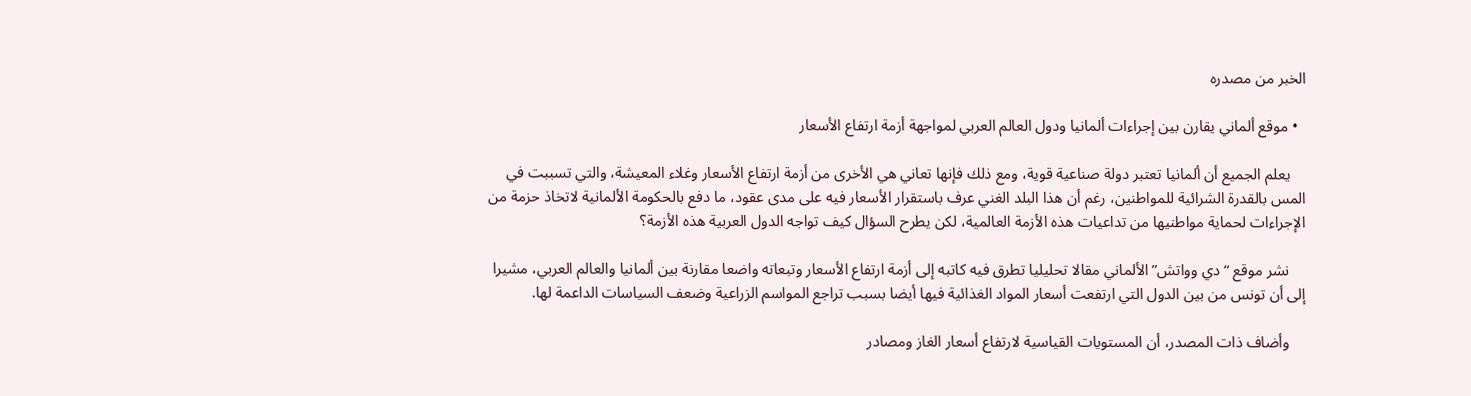الخبر من مصدره

  • موقع ألماني يقارن بين إجراءات ألمانيا ودول العالم العربي لمواجهة أزمة ارتفاع الأسعار

    يعلم الجميع أن ألمانيا تعتبر دولة صناعية قوية، ومع ذلك فإنها تعاني هي الأخرى من أزمة ارتفاع الأسعار وغلاء المعيشة، والتي تسببت في المس بالقدرة الشرائية للمواطنين، رغم أن هذا البلد الغني عرف باستقرار الأسعار فيه على مدى عقود، ما دفع بالحكومة الألمانية لاتخاذ حزمة من الإجراءات لحماية مواطنيها من تداعيات هذه الأزمة العالمية، لكن يطرح السؤال كيف تواجه الدول العربية هذه الأزمة؟

    نشر موقع “دي وواتش” الألماني مقالا تحليليا تطرق فيه كاتبه إلى أزمة ارتفاع الأسعار وتبعاته واضعا مقارنة بين ألمانيا والعالم العربي، مشيرا إلى أن تونس من بين الدول التي ارتفعت أسعار المواد الغذائية فيها أيضا بسبب تراجع المواسم الزراعية وضعف السياسات الداعمة لها.

    وأضاف ذات المصدر، أن المستويات القياسية لارتفاع أسعار الغاز ومصادر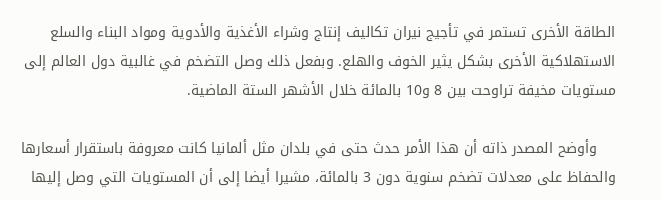الطاقة الأخرى تستمر في تأجيج نيران تكاليف إنتاج وشراء الأغذية والأدوية ومواد البناء والسلع الاستهلاكية الأخرى بشكل يثير الخوف والهلع. وبفعل ذلك وصل التضخم في غالبية دول العالم إلى مستويات مخيفة تراوحت بين 8 و10 بالمائة خلال الأشهر الستة الماضية.

    وأوضح المصدر ذاته أن هذا الأمر حدث حتى في بلدان مثل ألمانيا كانت معروفة باستقرار أسعارها والحفاظ على معدلات تضخم سنوية دون 3 بالمائة، مشيرا أيضا إلى أن المستويات التي وصل إليها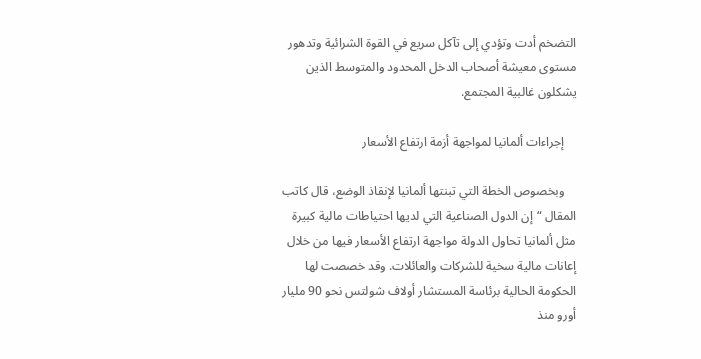التضخم أدت وتؤدي إلى تآكل سريع في القوة الشرائية وتدهور مستوى معيشة أصحاب الدخل المحدود والمتوسط الذين يشكلون غالبية المجتمع.

    إجراءات ألمانيا لمواجهة أزمة ارتفاع الأسعار

    وبخصوص الخطة التي تبنتها ألمانيا لإنقاذ الوضع، قال كاتب المقال “إن الدول الصناعية التي لديها احتياطات مالية كبيرة مثل ألمانيا تحاول الدولة مواجهة ارتفاع الأسعار فيها من خلال إعانات مالية سخية للشركات والعائلات. وقد خصصت لها الحكومة الحالية برئاسة المستشار أولاف شولتس نحو 90 مليار أورو منذ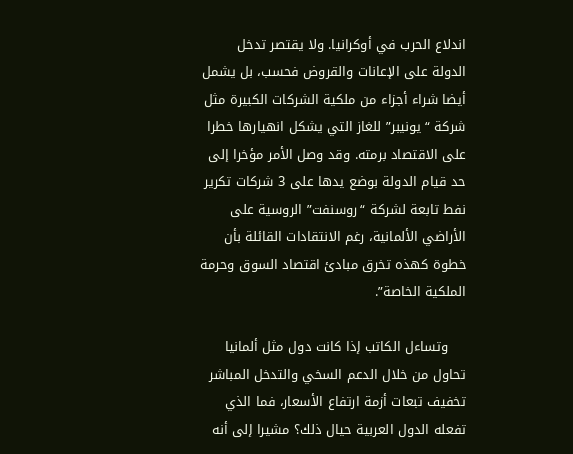اندلاع الحرب في أوكرانيا. ولا يقتصر تدخل الدولة على الإعانات والقروض فحسب، بل يشمل أيضا شراء أجزاء من ملكية الشركات الكبيرة مثل شركة “يونيبر” للغاز التي يشكل انهيارها خطرا على الاقتصاد برمته. وقد وصل الأمر مؤخرا إلى حد قيام الدولة بوضع يدها على 3 شركات تكرير نفط تابعة لشركة “روسنفت” الروسية على الأراضي الألمانية، رغم الانتقادات القائلة بأن خطوة كهذه تخرق مبادئ اقتصاد السوق وحرمة الملكية الخاصة”.

    وتساءل الكاتب إذا كانت دول مثل ألمانيا تحاول من خلال الدعم السخي والتدخل المباشر تخفيف تبعات أزمة ارتفاع الأسعار، فما الذي تفعله الدول العربية حيال ذلك؟ مشيرا إلى أنه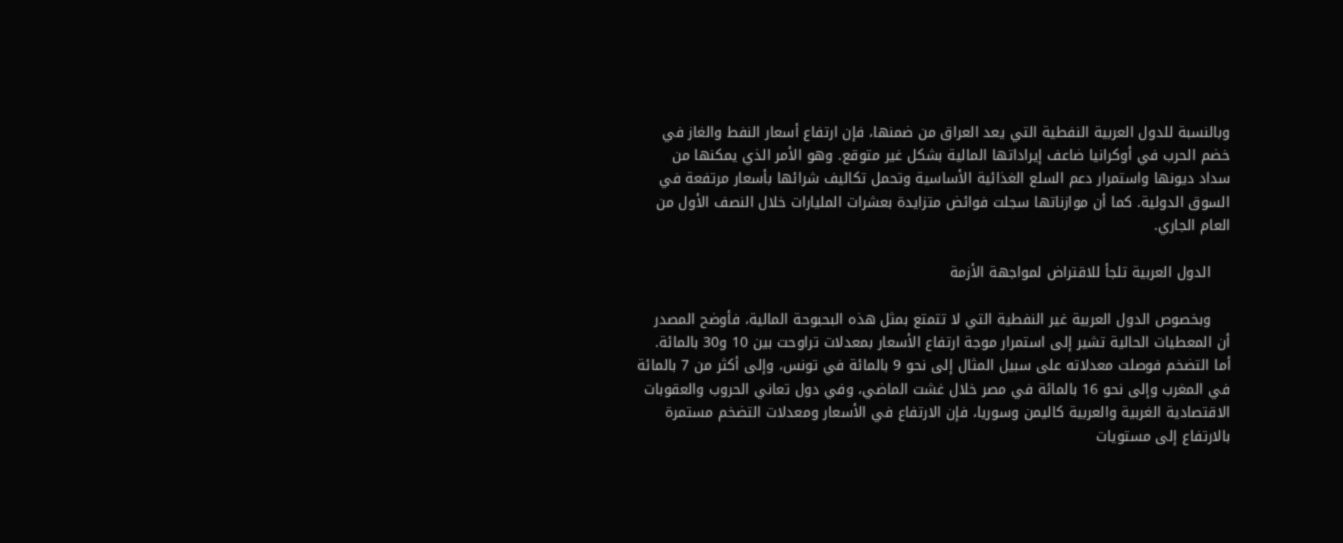وبالنسبة للدول العربية النفطية التي يعد العراق من ضمنها، فإن ارتفاع أسعار النفط والغاز في خضم الحرب في أوكرانيا ضاعف إيراداتها المالية بشكل غير متوقع. وهو الأمر الذي يمكنها من سداد ديونها واستمرار دعم السلع الغذائية الأساسية وتحمل تكاليف شرائها بأسعار مرتفعة في السوق الدولية. كما أن موازناتها سجلت فوائض متزايدة بعشرات المليارات خلال النصف الأول من العام الجاري.

    الدول العربية تلجأ للاقتراض لمواجهة الأزمة

    وبخصوص الدول العربية غير النفطية التي لا تتمتع بمثل هذه البحبوحة المالية، فأوضح المصدر أن المعطيات الحالية تشير إلى استمرار موجة ارتفاع الأسعار بمعدلات تراوحت بين 10 و30 بالمائة. أما التضخم فوصلت معدلاته على سبيل المثال إلى نحو 9 بالمائة في تونس، وإلى أكثر من 7 بالمائة في المغرب وإلى نحو 16 بالمائة في مصر خلال غشت الماضي، وفي دول تعاني الحروب والعقوبات الاقتصادية الغربية والعربية كاليمن وسوريا، فإن الارتفاع في الأسعار ومعدلات التضخم مستمرة بالارتفاع إلى مستويات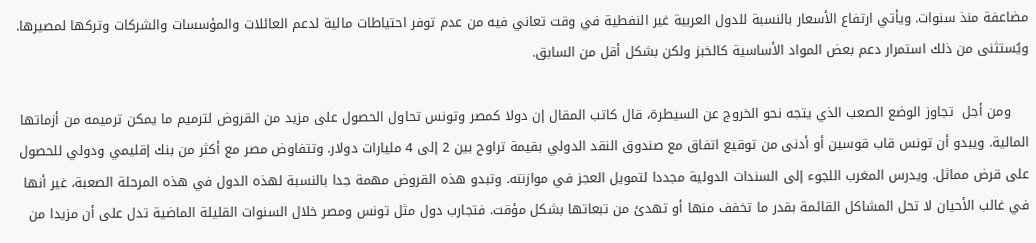مضاعفة منذ سنوات. ويأتي ارتفاع الأسعار بالنسبة للدول العربية غير النفطية في وقت تعاني فيه من عدم توفر احتياطات مالية لدعم العائلات والمؤسسات والشركات وتركها لمصيرها. ويُستثنى من ذلك استمرار دعم بعض المواد الأساسية كالخبز ولكن بشكل أقل من السابق.

    ومن أجل  تجاوز الوضع الصعب الذي يتجه نحو الخروج عن السيطرة، قال كاتب المقال إن دولا كمصر وتونس تحاول الحصول على مزيد من القروض لترميم ما يمكن ترميمه من أزماتها المالية. ويبدو أن تونس قاب قوسين أو أدنى من توقيع اتفاق مع صندوق النقد الدولي بقيمة تراوح بين 2 إلى 4 مليارات دولار. وتتفاوض مصر مع أكثر من بنك إقليمي ودولي للحصول على قرض مماثل. ويدرس المغرب اللجوء إلى السندات الدولية مجددا لتمويل العجز في موازنته. وتبدو هذه القروض مهمة جدا بالنسبة لهذه الدول في هذه المرحلة الصعبة، غير أنها في غالب الأحيان لا تحل المشاكل القائمة بقدر ما تخفف منها أو تهدئ من تبعاتها بشكل مؤقت. فتجارب دول مثل تونس ومصر خلال السنوات القليلة الماضية تدل على أن مزيدا من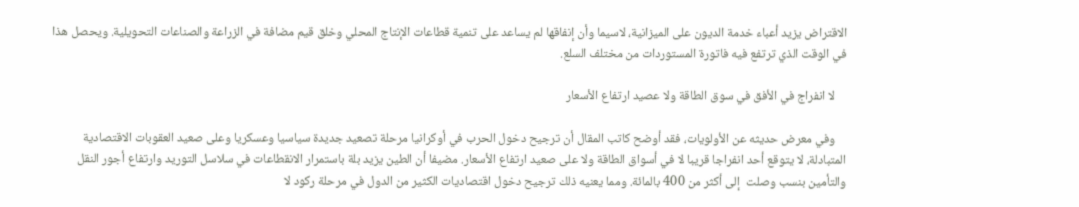الاقتراض يزيد أعباء خدمة الديون على الميزانية، لاسيما وأن إنفاقها لم يساعد على تنمية قطاعات الإنتاج المحلي وخلق قيم مضافة في الزراعة والصناعات التحويلية. ويحصل هذا في الوقت الذي ترتفع فيه فاتورة المستوردات من مختلف السلع.

    لا انفراج في الأفق في سوق الطاقة ولا عصيد ارتفاع الأسعار

    وفي معرض حديثه عن الأولويات، فقد أوضح كاتب المقال أن ترجيح دخول الحرب في أوكرانيا مرحلة تصعيد جديدة سياسيا وعسكريا وعلى صعيد العقوبات الاقتصادية المتبادلة، لا يتوقع أحد انفراجا قريبا لا في أسواق الطاقة ولا على صعيد ارتفاع الأسعار. مضيفا أن الطين يزيد بلة باستمرار الانقطاعات في سلاسل التوريد وارتفاع أجور النقل والتأمين بنسب وصلت  إلى أكثر من 400 بالمائة. ومما يعنيه ذلك ترجيح دخول اقتصاديات الكثير من الدول في مرحلة ركود لا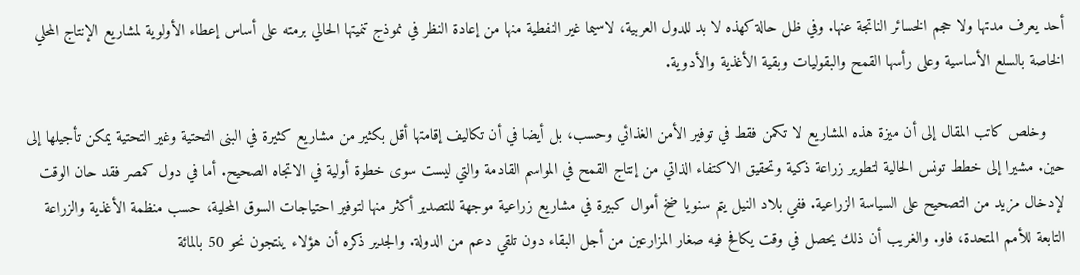أحد يعرف مدتها ولا حجم الخسائر الناتجة عنها. وفي ظل حالة كهذه لا بد للدول العربية، لاسيما غير النفطية منها من إعادة النظر في نموذج تنميتها الحالي برمته على أساس إعطاء الأولوية لمشاريع الإنتاج المحلي الخاصة بالسلع الأساسية وعلى رأسها القمح والبقوليات وبقية الأغذية والأدوية.

    وخلص كاتب المقال إلى أن ميزة هذه المشاريع لا تكمن فقط في توفير الأمن الغذائي وحسب، بل أيضا في أن تكاليف إقامتها أقل بكثير من مشاريع كثيرة في البنى التحتية وغير التحتية يمكن تأجيلها إلى حين. مشيرا إلى خطط تونس الحالية لتطوير زراعة ذكية وتحقيق الاكتفاء الذاتي من إنتاج القمح في المواسم القادمة والتي ليست سوى خطوة أولية في الاتجاه الصحيح. أما في دول كمصر فقد حان الوقت لإدخال مزيد من التصحيح على السياسة الزراعية. ففي بلاد النيل يتم سنويا ضخ أموال كبيرة في مشاريع زراعية موجهة للتصدير أكثر منها لتوفير احتياجات السوق المحلية، حسب منظمة الأغذية والزراعة التابعة للأمم المتحدة، فاو. والغريب أن ذلك يحصل في وقت يكافح فيه صغار المزارعين من أجل البقاء دون تلقي دعم من الدولة. والجدير ذكره أن هؤلاء ينتجون نحو 50 بالمائة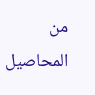من المحاصيل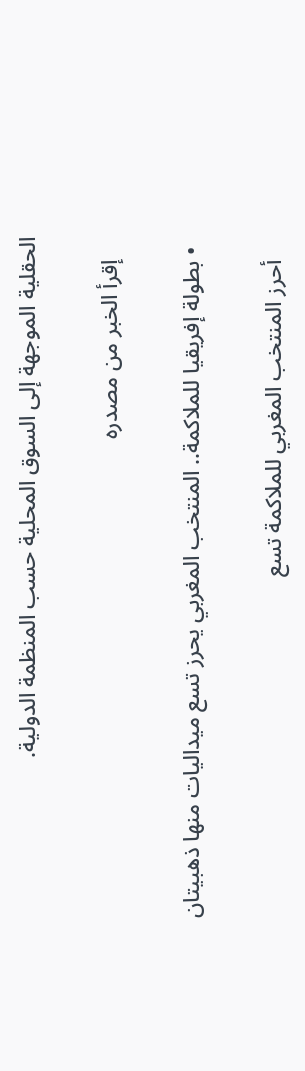الحقلية الموجهة إلى السوق المحلية حسب المنظمة الدولية.

    إقرأ الخبر من مصدره

  • بطولة إفريقيا للملاكمة.. المنتخب المغربي يحرز تسع ميداليات منها ذهبيتان

    أحرز المنتخب المغربي للملاكمة تسع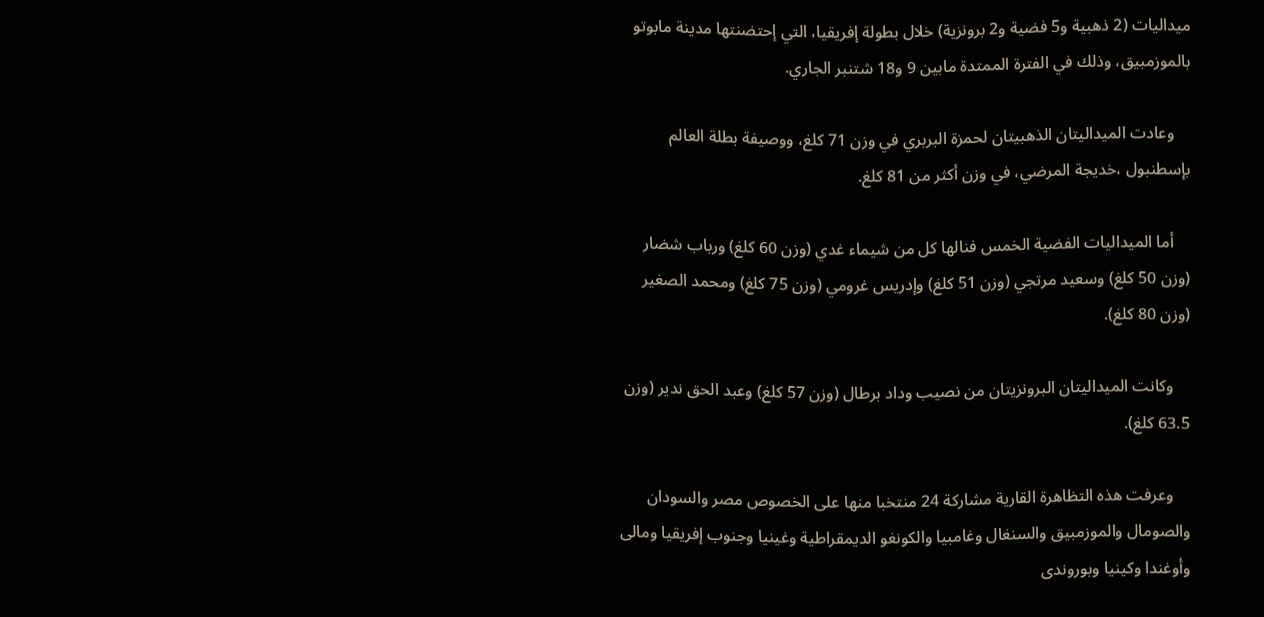ميداليات (2 ذهبية و5 فضية و2 برونزية) خلال بطولة إفريقيا، التي إحتضنتها مدينة مابوتو بالموزمبيق، وذلك في الفترة الممتدة مابين 9 و18 شتنبر الجاري.

    وعادت الميداليتان الذهبيتان لحمزة البربري في وزن 71 كلغ، ووصيفة بطلة العالم بإسطنبول ،خديجة المرضي، في وزن أكثر من 81 كلغ.

    أما الميداليات الفضية الخمس فنالها كل من شيماء غدي (وزن 60 كلغ) ورباب شضار (وزن 50 كلغ) وسعيد مرتجي (وزن 51 كلغ) وإدريس غرومي (وزن 75 كلغ) ومحمد الصغير (وزن 80 كلغ).

    وكانت الميداليتان البرونزيتان من نصيب وداد برطال (وزن 57 كلغ) وعبد الحق ندير (وزن 63.5 كلغ).

    وعرفت هذه التظاهرة القارية مشاركة 24 منتخبا منها على الخصوص مصر والسودان والصومال والموزمبيق والسنغال وغامبيا والكونغو الديمقراطية وغينيا وجنوب إفريقيا ومالى وأوغندا وكينيا وبوروندى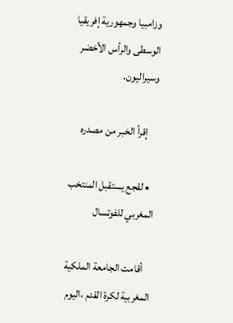وزامبيا وجمهورية إفريقيا الوسطى والرأس الأخضر وسيراليون.

    إقرأ الخبر من مصدره

  • لقجع يستقبل المنتخب المغربي للفوتسال

    أقامت الجامعة الملكية المغربية لكرة القدم ،اليوم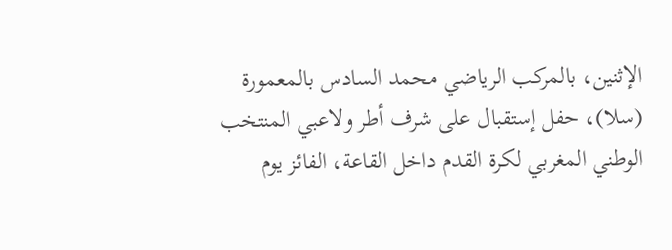الإثنين، بالمركب الرياضي محمد السادس بالمعمورة (سلا)، حفل إستقبال على شرف أطر ولاعبي المنتخب الوطني المغربي لكرة القدم داخل القاعة، الفائز يوم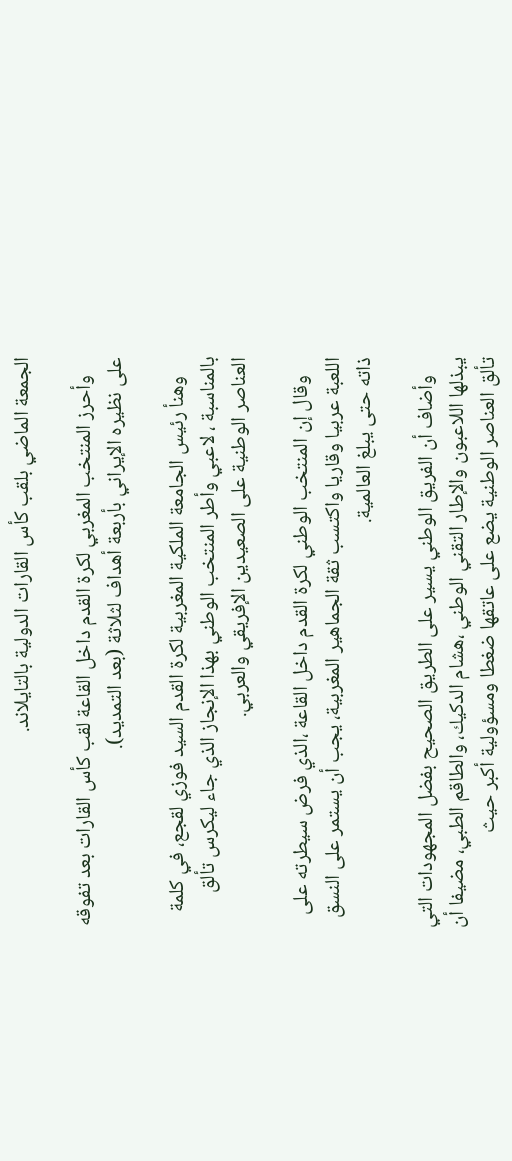الجمعة الماضي بلقب كأس القارات الدولية بالتايلاند.

    وأحرز المنتخب المغربي لكرة القدم داخل القاعة لقب كأس القارات بعد تفوقه على نظيره الإيراني بأربعة أهداف لثلاثة (بعد التمديد).

    وهنأ رئيس الجامعة الملكية المغربية لكرة القدم السيد فوزي لقجع، في كلمة بالمناسبة ، لاعبي وأطر المنتخب الوطني بهذا الإنجاز الذي جاء ليكرس تألق العناصر الوطنية على الصعيدين الإفريقي والعربي.

    وقال إن المنتخب الوطني لكرة القدم داخل القاعة ،الذي فرض سيطرته على اللعبة عربيا وقاريا واكتسب ثقة الجماهير المغربية، يجب أن يستمر على النسق ذاته حتى يبلغ العالمية.

    وأضاف أن الفريق الوطني يسير على الطريق الصحيح بفضل المجهودات التي يبذلها اللاعبون والإطار التقني الوطني ،هشام الدكيك، والطاقم الطبي، مضيفا أن تألق العناصر الوطنية يضع على عاتقها ضغطا ومسؤولية أكبر حيث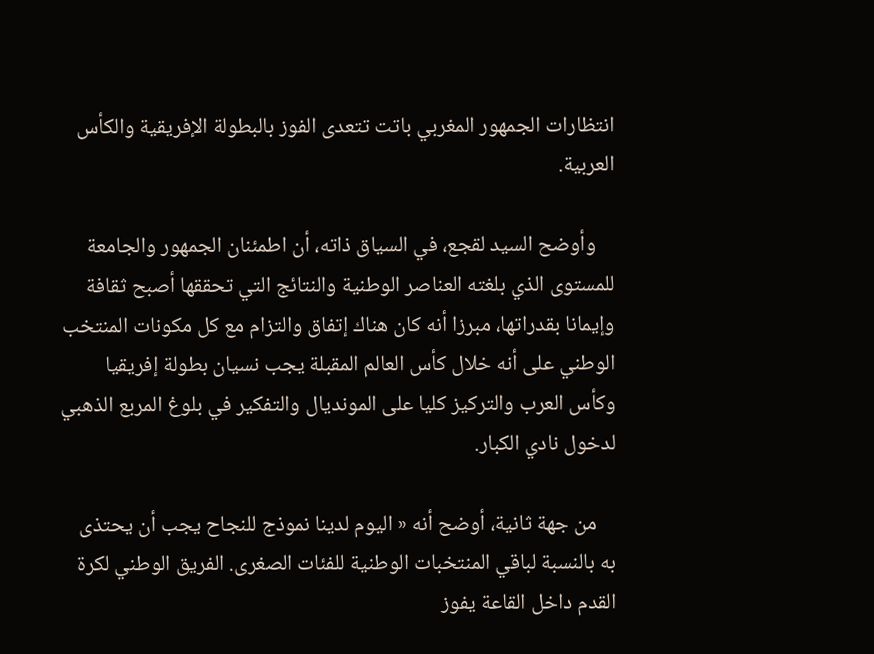انتظارات الجمهور المغربي باتت تتعدى الفوز بالبطولة الإفريقية والكأس العربية.

    وأوضح السيد لقجع، في السياق ذاته، أن اطمئنان الجمهور والجامعة للمستوى الذي بلغته العناصر الوطنية والنتائج التي تحققها أصبح ثقافة وإيمانا بقدراتها، مبرزا أنه كان هناك إتفاق والتزام مع كل مكونات المنتخب الوطني على أنه خلال كأس العالم المقبلة يجب نسيان بطولة إفريقيا وكأس العرب والتركيز كليا على المونديال والتفكير في بلوغ المربع الذهبي لدخول نادي الكبار.

    من جهة ثانية، أوضح أنه « اليوم لدينا نموذج للنجاح يجب أن يحتذى به بالنسبة لباقي المنتخبات الوطنية للفئات الصغرى. الفريق الوطني لكرة القدم داخل القاعة يفوز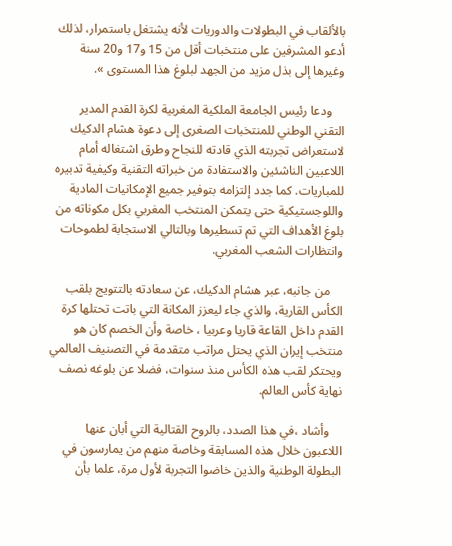بالألقاب في البطولات والدوريات لأنه يشتغل باستمرار، لذلك أدعو المشرفين على منتخبات أقل من 15 و17 و20 سنة وغيرها إلى بذل مزيد من الجهد لبلوغ هذا المستوى ».

    ودعا رئيس الجامعة الملكية المغربية لكرة القدم المدير التقني الوطني للمنتخبات الصغرى إلى دعوة هشام الدكيك لاستعراض تجربته الذي قادته للنجاح وطرق اشتغاله أمام اللاعبين الناشئين والاستفادة من خبراته التقنية وكيفية تدبيره للمباريات. كما جدد إلتزامه بتوفير جميع الإمكانيات المادية واللوجستيكية حتى يتمكن المنتخب المغربي بكل مكوناته من بلوغ الأهداف التي تم تسطيرها وبالتالي الاستجابة لطموحات وانتظارات الشعب المغربي.

    من جانبه، عبر هشام الدكيك، عن سعادته بالتتويج بلقب الكأس القارية، والذي جاء ليعزز المكانة التي باتت تحتلها كرة القدم داخل القاعة قاريا وعربيا ، خاصة وأن الخصم كان هو منتخب إيران الذي يحتل مراتب متقدمة في التصنيف العالمي ويحتكر لقب هذه الكأس منذ سنوات، فضلا عن بلوغه نصف نهاية كأس العالم.

    وأشاد ،في هذا الصدد، بالروح القتالية التي أبان عنها اللاعبون خلال هذه المسابقة وخاصة منهم من يمارسون في البطولة الوطنية والذين خاضوا التجربة لأول مرة، علما بأن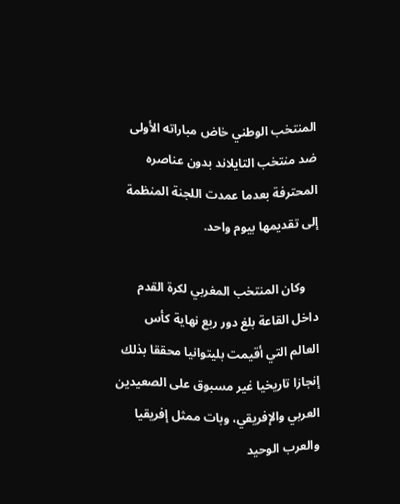المنتخب الوطني خاض مباراته الأولى ضد منتخب التايلاند بدون عناصره المحترفة بعدما عمدت اللجنة المنظمة إلى تقديمها بيوم واحد.

    وكان المنتخب المغربي لكرة القدم داخل القاعة بلغ دور ربع نهاية كأس العالم التي أقيمت بليتوانيا محققا بذلك إنجازا تاريخيا غير مسبوق على الصعيدين العربي والإفريقي، وبات ممثل إفريقيا والعرب الوحيد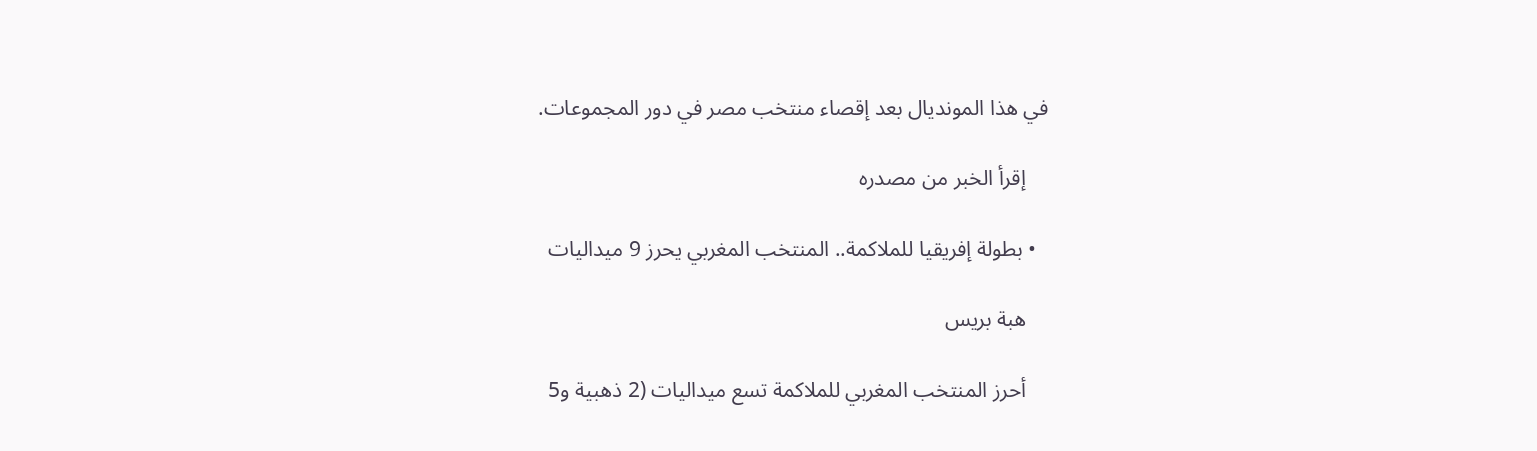في هذا المونديال بعد إقصاء منتخب مصر في دور المجموعات.

    إقرأ الخبر من مصدره

  • بطولة إفريقيا للملاكمة.. المنتخب المغربي يحرز 9 ميداليات

    هبة بريس

    أحرز المنتخب المغربي للملاكمة تسع ميداليات (2 ذهبية و5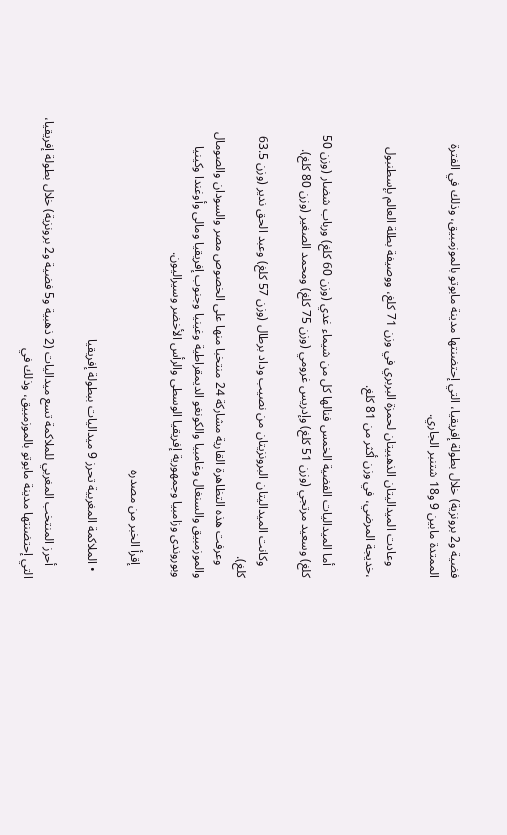فضية و2 برونزية) خلال بطولة إفريقيا، التي إحتضنتها مدينة مابوتو بالموزمبيق، وذلك في الفترة الممتدة مابين 9 و18 شتنبر الجاري.

    وعادت الميداليتان الذهبيتان لحمزة البربري في وزن 71 كلغ، ووصيفة بطلة العالم بإسطنبول ،خديجة المرضي، في وزن أكثر من 81 كلغ.

    أما الميداليات الفضية الخمس فنالها كل من شيماء غدي (وزن 60 كلغ) ورباب شضار (وزن 50 كلغ) وسعيد مرتجي (وزن 51 كلغ) وإدريس غرومي (وزن 75 كلغ) ومحمد الصغير (وزن 80 كلغ).

    وكانت الميداليتان البرونزيتان من نصيب وداد برطال (وزن 57 كلغ) وعبد الحق ندير (وزن 63.5 كلغ).
    وعرفت هذه التظاهرة القارية مشاركة 24 منتخبا منها على الخصوص مصر والسودان والصومال والموزمبيق والسنغال وغامبيا والكونغو الديمقراطية وغينيا وجنوب إفريقيا ومالى وأوغندا وكينيا وبوروندى وزامبيا وجمهورية إفريقيا الوسطى والرأس الأخضر وسيراليون.

    إقرأ الخبر من مصدره

  • الملاكمة المغربية تحرز 9 ميداليات ببطولة إفريقيا

    أحرز المنتخب المغربي للملاكمة تسع ميداليات (2 ذهبية و5 فضية و2 برونزية) خلال بطولة إفريقيا، التي إحتضنتها مدينة مابوتو بالموزمبيق، وذلك في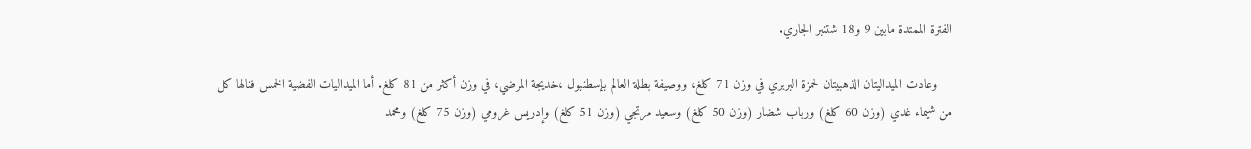الفترة الممتدة مابين 9 و18 شتنبر الجاري.

    وعادت الميداليتان الذهبيتان لحمزة البربري في وزن 71 كلغ، ووصيفة بطلة العالم بإسطنبول ،خديجة المرضي، في وزن أكثر من 81 كلغ. أما الميداليات الفضية الخمس فنالها كل من شيماء غدي (وزن 60 كلغ) ورباب شضار (وزن 50 كلغ) وسعيد مرتجي (وزن 51 كلغ) وإدريس غرومي (وزن 75 كلغ) ومحمد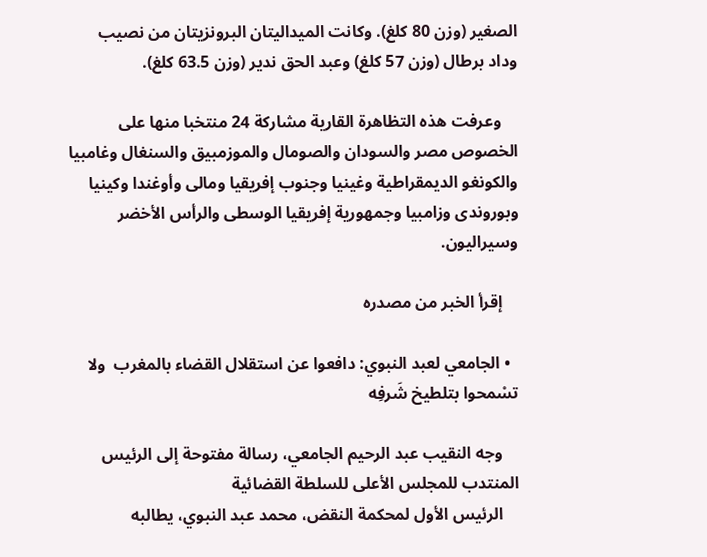الصغير (وزن 80 كلغ). وكانت الميداليتان البرونزيتان من نصيب وداد برطال (وزن 57 كلغ) وعبد الحق ندير (وزن 63.5 كلغ).

    وعرفت هذه التظاهرة القارية مشاركة 24 منتخبا منها على الخصوص مصر والسودان والصومال والموزمبيق والسنغال وغامبيا والكونغو الديمقراطية وغينيا وجنوب إفريقيا ومالى وأوغندا وكينيا وبوروندى وزامبيا وجمهورية إفريقيا الوسطى والرأس الأخضر وسيراليون.

    إقرأ الخبر من مصدره

  • الجامعي لعبد النبوي: دافعوا عن استقلال القضاء بالمغرب  ولا تسْمحوا بتلطيخ شَرفِه

    وجه النقيب عبد الرحيم الجامعي، رسالة مفتوحة إلى الرئيس المنتدب للمجلس الأعلى للسلطة القضائية
    الرئيس الأول لمحكمة النقض، محمد عبد النبوي، يطالبه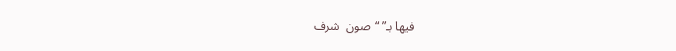فيها بـ” “صون  شرف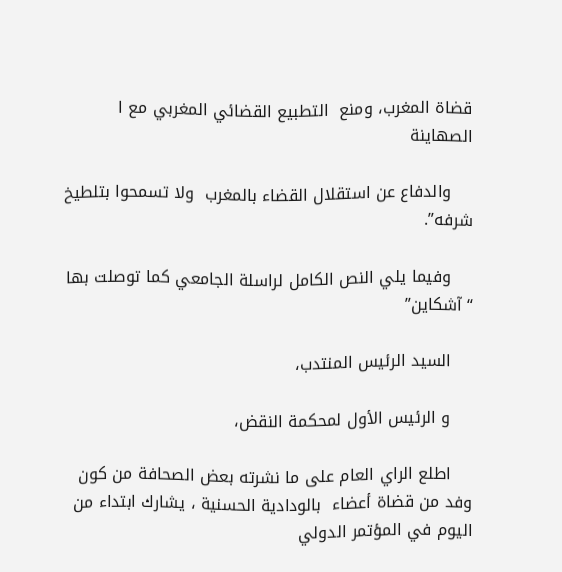قضاة المغرب، ومنع  التطبيع القضائي المغربي مع ا الصهاينة

    والدفاع عن استقلال القضاء بالمغرب  ولا تسمحوا بتلطيخ شرفه”.

    وفيما يلي النص الكامل لراسلة الجامعي كما توصلت بها “آشكاين”

    السيد الرئيس المنتدب،

    و الرئيس الأول لمحكمة النقض،

    اطلع الراي العام على ما نشرته بعض الصحافة من كون وفد من قضاة أعضاء  بالودادية الحسنية ، يشارك ابتداء من اليوم في المؤتمر الدولي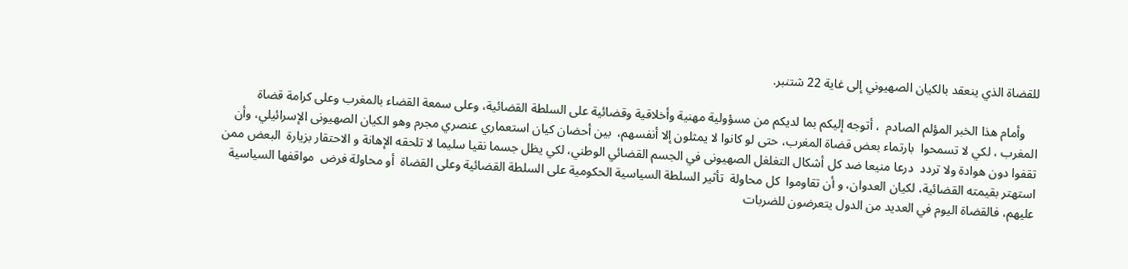للقضاة الذي ينعقد بالكيان الصهيوني إلى غاية 22 شتنبر.

    وأمام هذا الخبر المؤلم الصادم  ، أتوجه إليكم بما لديكم من مسؤولية مهنية وأخلاقية وقضائية على السلطة القضائية، وعلى سمعة القضاء بالمغرب وعلى كرامة قضاة المغرب ، لكي لا تسمحوا  بارتماء بعض قضاة المغرب، حتى لو كانوا لا يمثلون إلا أنفسهم،  بين أحضان كيان استعماري عنصري مجرم وهو الكيان الصهيونى الإسرائيلي، وأن تقفوا دون هوادة ولا تردد  درعا منيعا ضد كل أشكال التغلغل الصهيونى في الجسم القضائي الوطني، لكي يظل جسما نقيا سليما لا تلحقه الإهانة و الاحتقار بزيارة  البعض ممن استهتر بقيمته القضائية، لكيان العدوان، و أن تقاوموا  كل محاولة  تأثير السلطة السياسية الحكومية على السلطة القضائية وعلى القضاة  أو محاولة فرض  مواقفها السياسية عليهم، فالقضاة اليوم في العديد من الدول يتعرضون للضربات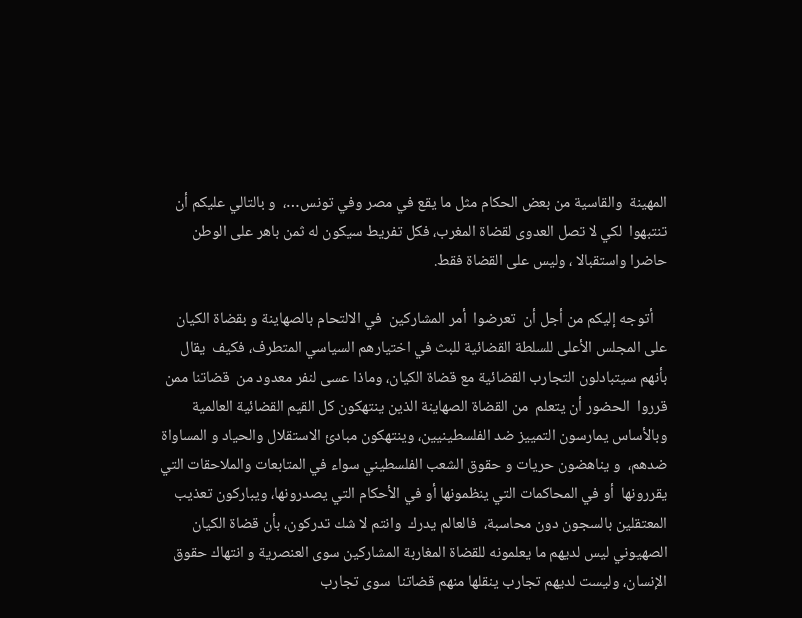المهينة  والقاسية من بعض الحكام مثل ما يقع في مصر وفي تونس…،  و بالتالي عليكم أن تنتبهوا  لكي لا تصل العدوى لقضاة المغرب، فكل تفريط سيكون له ثمن باهر على الوطن حاضرا واستقبالا ، وليس على القضاة فقط.

    أتوجه إليكم من أجل أن  تعرضوا  أمر المشاركين  في الالتحام بالصهاينة و بقضاة الكيان على المجلس الأعلى للسلطة القضائية للبث في اختيارهم السياسي المتطرف، فكيف  يقال بأنهم سيتبادلون التجارب القضائية مع قضاة الكيان، وماذا عسى لنفر معدود من  قضاتنا ممن قرروا  الحضور أن يتعلم  من القضاة الصهاينة الذين ينتهكون كل القيم القضائية العالمية وبالأساس يمارسون التمييز ضد الفلسطينيين، وينتهكون مبادئ الاستقلال والحياد و المساواة ضدهم،  و يناهضون حريات و حقوق الشعب الفلسطيني سواء في المتابعات والملاحقات التي يقررونها  أو في المحاكمات التي ينظمونها أو في الأحكام التي يصدرونها، ويباركون تعذيب المعتقلين بالسجون دون محاسبة،  فالعالم يدرك  وانتم لا شك تدركون، بأن قضاة الكيان الصهيوني ليس لديهم ما يعلمونه للقضاة المغاربة المشاركين سوى العنصرية و انتهاك حقوق الإنسان، وليست لديهم تجارب ينقلها منهم قضاتنا  سوى تجارب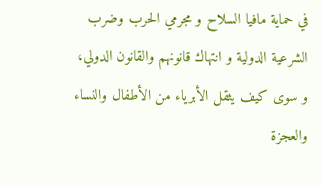في حماية مافيا السلاح و مجرمي الحرب وضرب الشرعية الدولية و انتهاك قانونهم والقانون الدولي، و سوى كيف يثقل الأبرياء من الأطفال والنساء والعجزة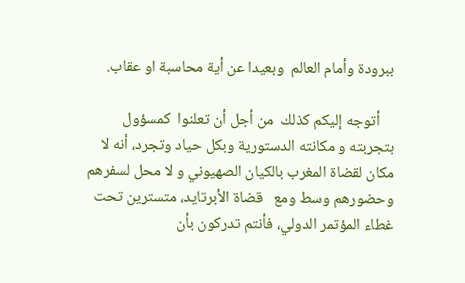ببرودة وأمام العالم  وبعيدا عن أية محاسبة او عقاب.

    أتوجه إليكم كذلك  من أجل أن تعلنوا  كمسؤول بتجربته و مكانته الدستورية وبكل حياد وتجرد، أنه لا مكان لقضاة المغرب بالكيان الصهيوني و لا محل لسفرهم وحضورهم وسط ومع   قضاة الأبرتايد، متسترين تحت غطاء المؤتمر الدولي، فأنتم تدركون بأن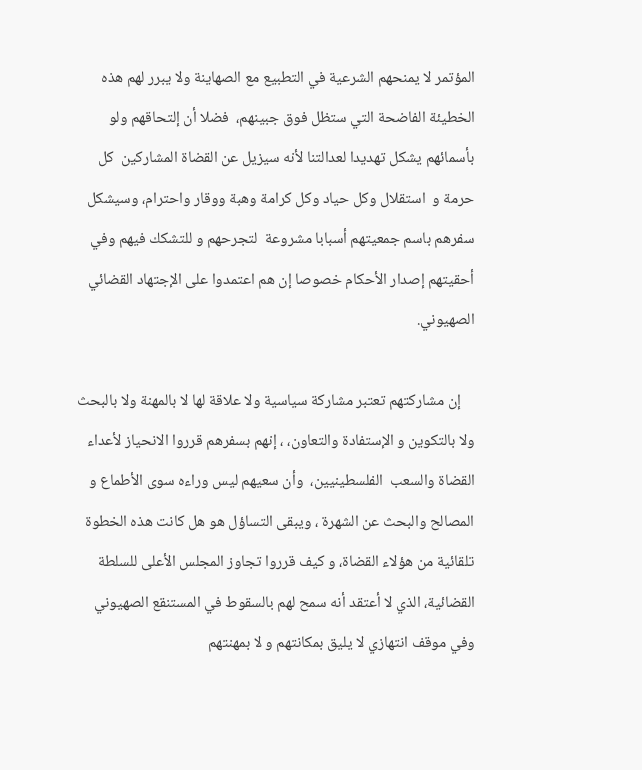المؤتمر لا يمنحهم الشرعية في التطبيع مع الصهاينة ولا يبرر لهم هذه الخطيئة الفاضحة التي ستظل فوق جبينهم،  فضلا أن إلتحاقهم ولو بأسمائهم يشكل تهديدا لعدالتنا لأنه سيزيل عن القضاة المشاركين  كل حرمة و  استقلال وكل حياد وكل كرامة وهبة ووقار واحترام، وسيشكل سفرهم باسم جمعيتهم أسبابا مشروعة  لتجرحهم و للتشكك فيهم وفي أحقيتهم إصدار الأحكام خصوصا إن هم اعتمدوا على الإجتهاد القضائي الصهيوني.

    إن مشاركتهم تعتبر مشاركة سياسية ولا علاقة لها لا بالمهنة ولا بالبحث ولا بالتكوين و الإستفادة والتعاون، ، إنهم بسفرهم قرروا الانحياز لأعداء القضاة والسعب  الفلسطينيين،  وأن سعيهم ليس وراءه سوى الأطماع و المصالح والبحث عن الشهرة ، ويبقى التساؤل هو هل كانت هذه الخطوة تلقائية من هؤلاء القضاة، و كيف قرروا تجاوز المجلس الأعلى للسلطة القضائية، الذي لا أعتقد أنه سمح لهم بالسقوط في المستنقع الصهيوني وفي موقف انتهازي لا يليق بمكانتهم و لا بمهنتهم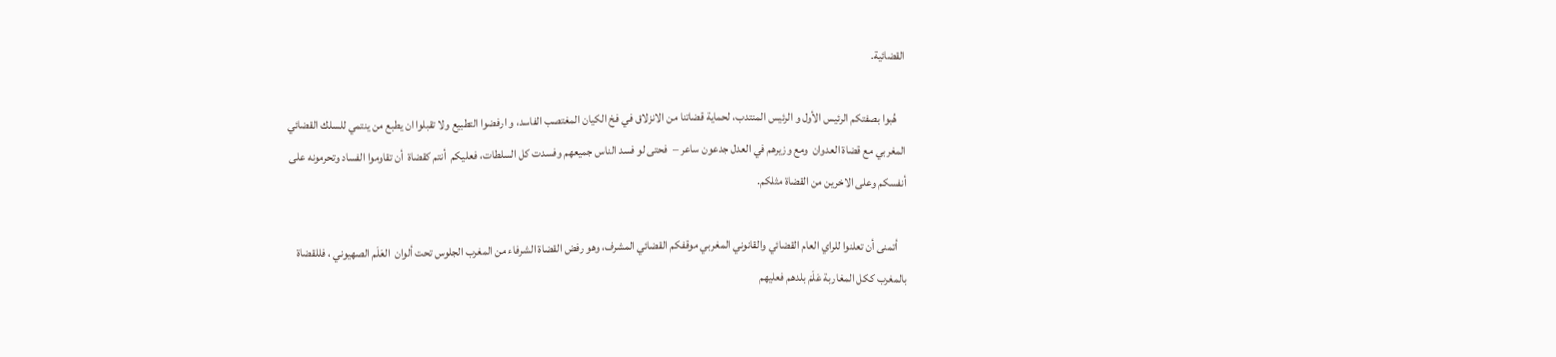القضائية.

    هُبوا بصفتكم الرئيس الأول و الرئيس المنتدب، لحماية قضاتنا من الانزلاق في فخ الكيان المغتصب الفاسد، و ارفضوا التطبيع ولا تقبلوا ان يطبع من ينتمي للسلك القضائي المغربي مع قضاة العدوان  ومع وزيرهم في العدل جدعون ساعر –  فحتى لو فسد الناس جميعهم وفسدت كل السلطات، فعليكم  أنتم كقضاة  أن تقاوموا الفساد وتحرمونه على أنفسكم وعلى الاخرين من القضاة مثلكم.

    أتمنى أن تعلنوا للراي العام القضائي والقانوني المغربي موقفكم القضائي المشرف، وهو رفض القضاة الشرفاء من المغرب الجلوس تحت ألوان  العَلَم الصهيوني ، فللقضاة  بالمغرب ككل المغاربة عَلَمَ بلدهم فعليهم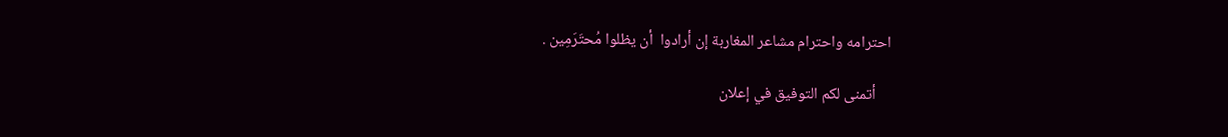احترامه واحترام مشاعر المغاربة إن أرادوا  أن يظلوا مُحتَرَمِين .

    أتمنى لكم التوفيق في إعلان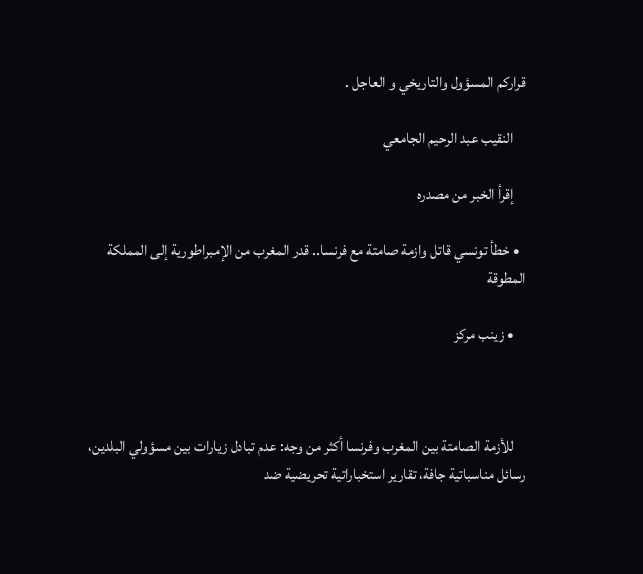قراركم المسؤول والتاريخي و العاجل .

    النقيب عبد الرحيم الجامعي

    إقرأ الخبر من مصدره

  • خطأ تونسي قاتل وازمة صامتة مع فرنسا.. قدر المغرب من الإمبراطورية إلى المملكة المطوقة

    • زينب مركز



    للأزمة الصامتة بين المغرب وفرنسا أكثر من وجه: عدم تبادل زيارات بين مسؤولي البلدين، رسائل مناسباتية جافة، تقارير استخباراتية تحريضية ضد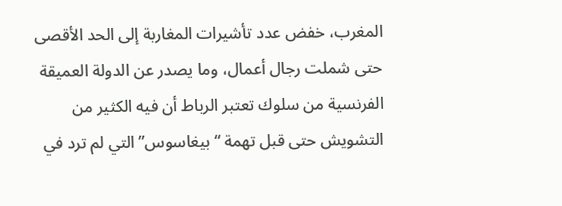المغرب، خفض عدد تأشيرات المغاربة إلى الحد الأقصى حتى شملت رجال أعمال، وما يصدر عن الدولة العميقة الفرنسية من سلوك تعتبر الرباط أن فيه الكثير من التشويش حتى قبل تهمة “بيغاسوس” التي لم ترد في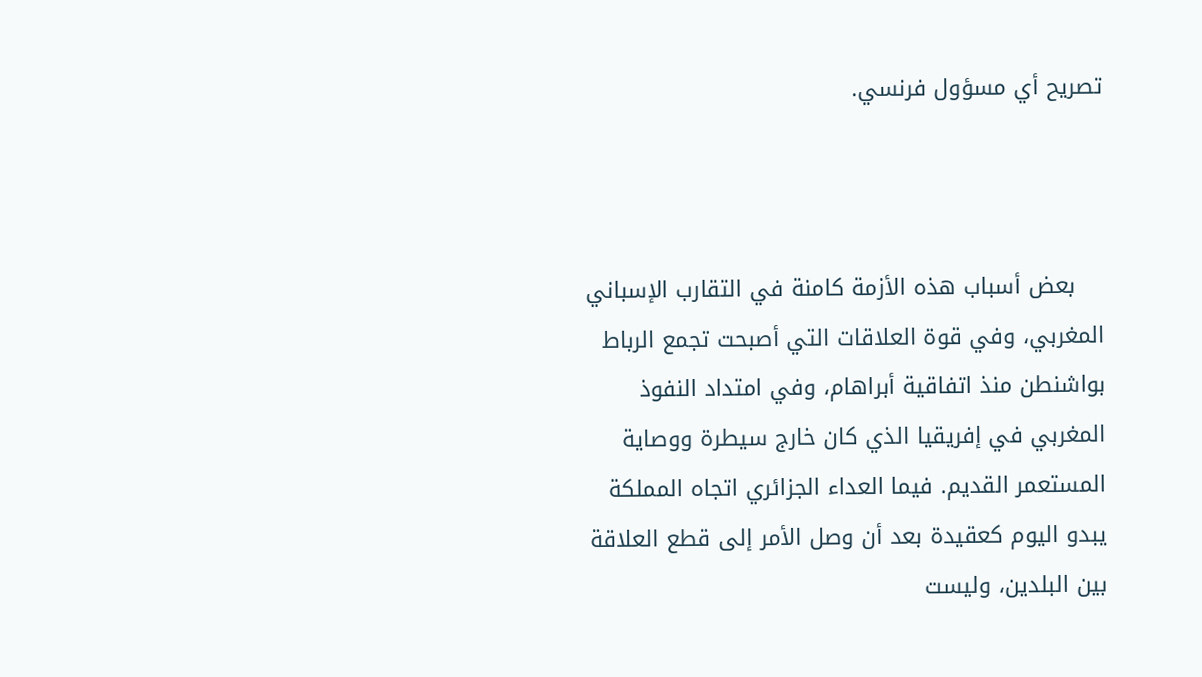تصريح أي مسؤول فرنسي.



    بعض أسباب هذه الأزمة كامنة في التقارب الإسباني المغربي، وفي قوة العلاقات التي أصبحت تجمع الرباط بواشنطن منذ اتفاقية أبراهام، وفي امتداد النفوذ المغربي في إفريقيا الذي كان خارج سيطرة ووصاية المستعمر القديم. فيما العداء الجزائري اتجاه المملكة يبدو اليوم كعقيدة بعد أن وصل الأمر إلى قطع العلاقة بين البلدين، وليست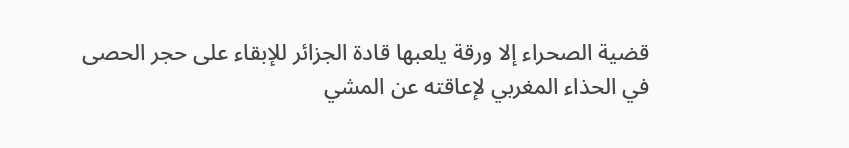قضية الصحراء إلا ورقة يلعبها قادة الجزائر للإبقاء على حجر الحصى في الحذاء المغربي لإعاقته عن المشي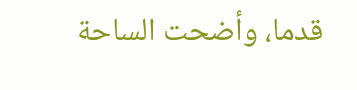قدما، وأضحت الساحة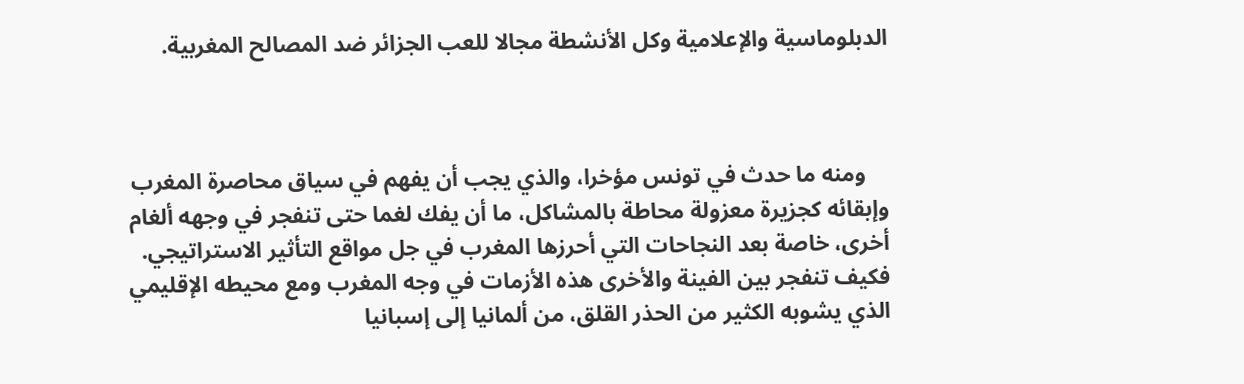الدبلوماسية والإعلامية وكل الأنشطة مجالا للعب الجزائر ضد المصالح المغربية.



    ومنه ما حدث في تونس مؤخرا، والذي يجب أن يفهم في سياق محاصرة المغرب وإبقائه كجزيرة معزولة محاطة بالمشاكل، ما أن يفك لغما حتى تنفجر في وجهه ألغام أخرى، خاصة بعد النجاحات التي أحرزها المغرب في جل مواقع التأثير الاستراتيجي. فكيف تنفجر بين الفينة والأخرى هذه الأزمات في وجه المغرب ومع محيطه الإقليمي الذي يشوبه الكثير من الحذر القلق، من ألمانيا إلى إسبانيا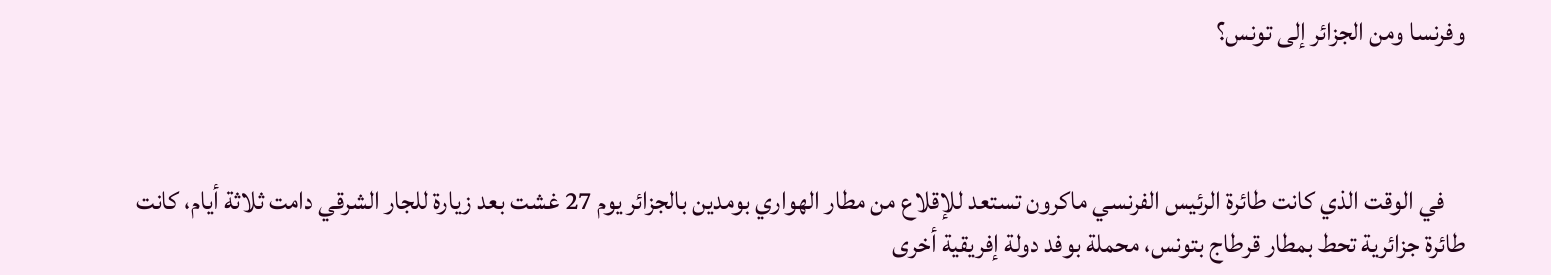وفرنسا ومن الجزائر إلى تونس؟



    في الوقت الذي كانت طائرة الرئيس الفرنسي ماكرون تستعد للإقلاع من مطار الهواري بومدين بالجزائر يوم 27 غشت بعد زيارة للجار الشرقي دامت ثلاثة أيام، كانت طائرة جزائرية تحط بمطار قرطاج بتونس، محملة بوفد دولة إفريقية أخرى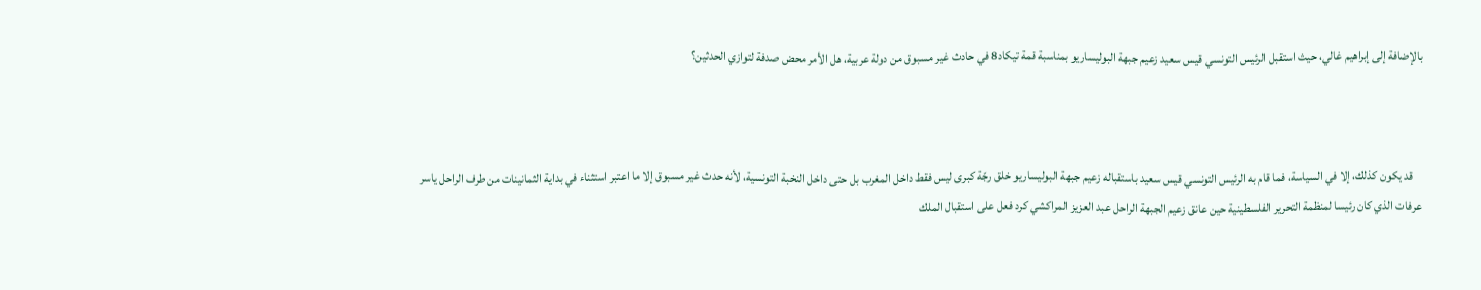بالإضافة إلى إبراهيم غالي، حيث استقبل الرئيس التونسي قيس سعيد زعيم جبهة البوليساريو بمناسبة قمة تيكاد8 في حادث غير مسبوق من دولة عربية، هل الأمر محض صدفة لتوازي الحدثين؟



    قد يكون كذلك، إلا في السياسة، فما قام به الرئيس التونسي قيس سعيد باستقباله زعيم جبهة البوليساريو خلق رجّة كبرى ليس فقط داخل المغرب بل حتى داخل النخبة التونسية، لأنه حدث غير مسبوق إلا ما اعتبر استثناء في بداية الثمانينات من طرف الراحل ياسر عرفات الذي كان رئيسا لمنظمة التحرير الفلسطينية حين عانق زعيم الجبهة الراحل عبد العزيز المراكشي كرد فعل على استقبال الملك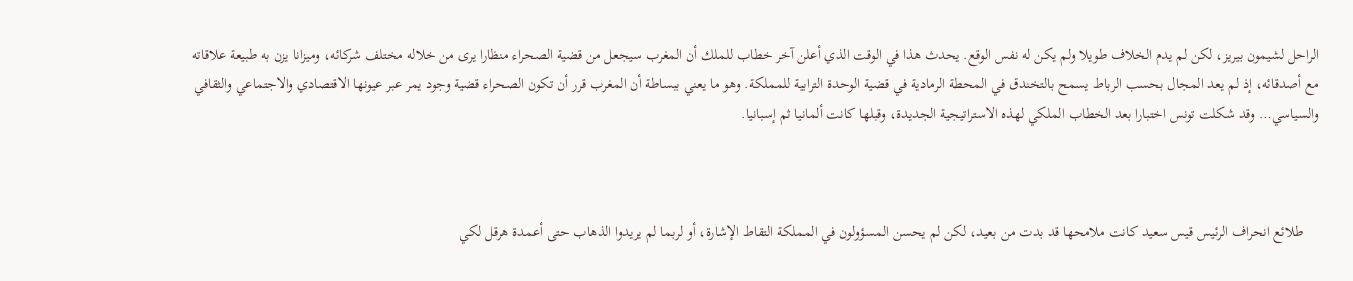الراحل لشيمون بيريز، لكن لم يدم الخلاف طويلا ولم يكن له نفس الوقع. يحدث هذا في الوقت الذي أعلن آخر خطاب للملك أن المغرب سيجعل من قضية الصحراء منظارا يرى من خلاله مختلف شركائه، وميزانا يزن به طبيعة علاقاته مع أصدقائه، إذ لم يعد المجال بحسب الرباط يسمح بالتخندق في المحطة الرمادية في قضية الوحدة الترابية للمملكة. وهو ما يعني ببساطة أن المغرب قرر أن تكون الصحراء قضية وجود يمر عبر عيونها الاقتصادي والاجتماعي والثقافي والسياسي… وقد شكلت تونس اختبارا بعد الخطاب الملكي لهذه الاستراتيجية الجديدة، وقبلها كانت ألمانيا ثم إسبانيا.



    طلائع انحراف الرئيس قيس سعيد كانت ملامحها قد بدت من بعيد، لكن لم يحسن المسؤولون في المملكة التقاط الإشارة، أو لربما لم يريدوا الذهاب حتى أعمدة هرقل لكي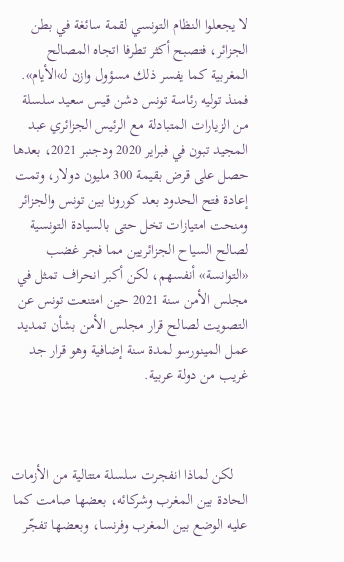لا يجعلوا النظام التونسي لقمة سائغة في بطن الجزائر، فتصبح أكثر تطرفا اتجاه المصالح المغربية كما يفسر ذلك مسؤول وازن لـ»الأيام». فمنذ توليه رئاسة تونس دشن قيس سعيد سلسلة من الزيارات المتبادلة مع الرئيس الجزائري عبد المجيد تبون في فبراير 2020 ودجنبر 2021، بعدها حصل على قرض بقيمة 300 مليون دولار، وتمت إعادة فتح الحدود بعد كورونا بين تونس والجزائر ومنحت امتيازات تخل حتى بالسيادة التونسية لصالح السياح الجزائريين مما فجر غضب «التوانسة» أنفسهم، لكن أكبر انحراف تمثل في مجلس الأمن سنة 2021 حين امتنعت تونس عن التصويت لصالح قرار مجلس الأمن بشأن تمديد عمل المينورسو لمدة سنة إضافية وهو قرار جد غريب من دولة عربية.



    لكن لماذا انفجرت سلسلة متتالية من الأزمات الحادة بين المغرب وشركائه، بعضها صامت كما عليه الوضع بين المغرب وفرنسا، وبعضها تفجّر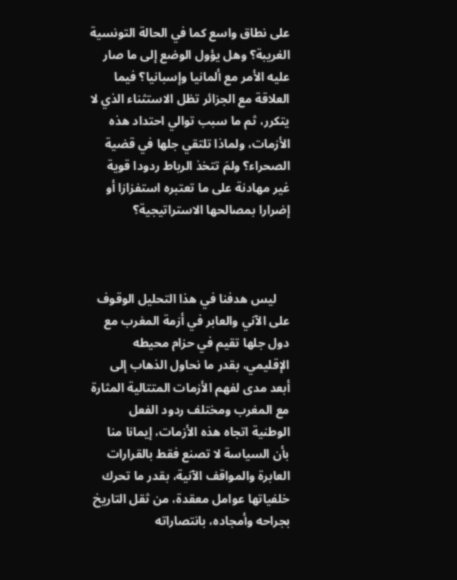على نطاق واسع كما في الحالة التونسية الغريبة؟ وهل يؤول الوضع إلى ما صار عليه الأمر مع ألمانيا وإسبانيا؟ فيما العلاقة مع الجزائر تظل الاستثناء الذي لا يتكرر، ثم ما سبب توالي احتداد هذه الأزمات، ولماذا تلتقي جلها في قضية الصحراء؟ ولمَ تتخذ الرباط ردودا قوية غير مهادنة على ما تعتبره استفزازا أو إضرارا بمصالحها الاستراتيجية؟



    ليس هدفنا في هذا التحليل الوقوف على الآني والعابر في أزمة المغرب مع دول جلها تقيم في حزام محيطه الإقليمي، بقدر ما نحاول الذهاب إلى أبعد مدى لفهم الأزمات المتتالية المثارة مع المغرب ومختلف ردود الفعل الوطنية اتجاه هذه الأزمات، إيمانا منا بأن السياسة لا تصنع فقط بالقرارات العابرة والمواقف الآنية، بقدر ما تحرك خلفياتها عوامل معقدة، من ثقل التاريخ بجراحه وأمجاده، بانتصاراته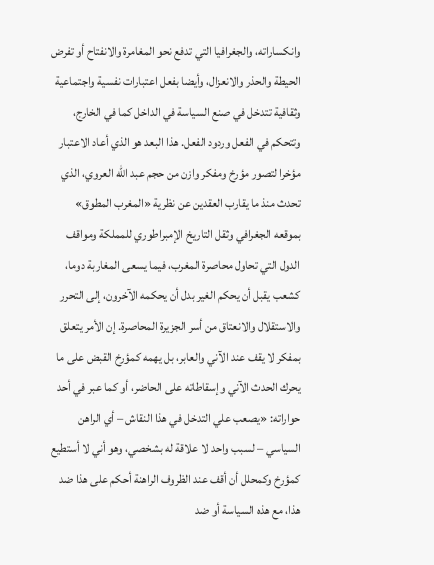وانكساراته، والجغرافيا التي تدفع نحو المغامرة والانفتاح أو تفرض الحيطة والحذر والانعزال، وأيضا بفعل اعتبارات نفسية واجتماعية وثقافية تتدخل في صنع السياسة في الداخل كما في الخارج، وتتحكم في الفعل وردود الفعل. هذا البعد هو الذي أعاد الاعتبار مؤخرا لتصور مؤرخ ومفكر وازن من حجم عبد الله العروي، الذي تحدث منذ ما يقارب العقدين عن نظرية «المغرب المطوق» بموقعه الجغرافي وثقل التاريخ الإمبراطوري للمملكة ومواقف الدول التي تحاول محاصرة المغرب، فيما يسعى المغاربة دوما، كشعب يقبل أن يحكم الغير بدل أن يحكمه الآخرون، إلى التحرر والاستقلال والانعتاق من أسر الجزيرة المحاصرة. إن الأمر يتعلق بمفكر لا يقف عند الآني والعابر، بل يهمه كمؤرخ القبض على ما يحرك الحدث الآني وإسقاطاته على الحاضر، أو كما عبر في أحد حواراته: «يصعب علي التدخل في هذا النقاش – أي الراهن السياسي – لسبب واحد لا علاقة له بشخصي، وهو أني لا أستطيع كمؤرخ وكمحلل أن أقف عند الظروف الراهنة أحكم على هذا ضد هذا، مع هذه السياسة أو ضد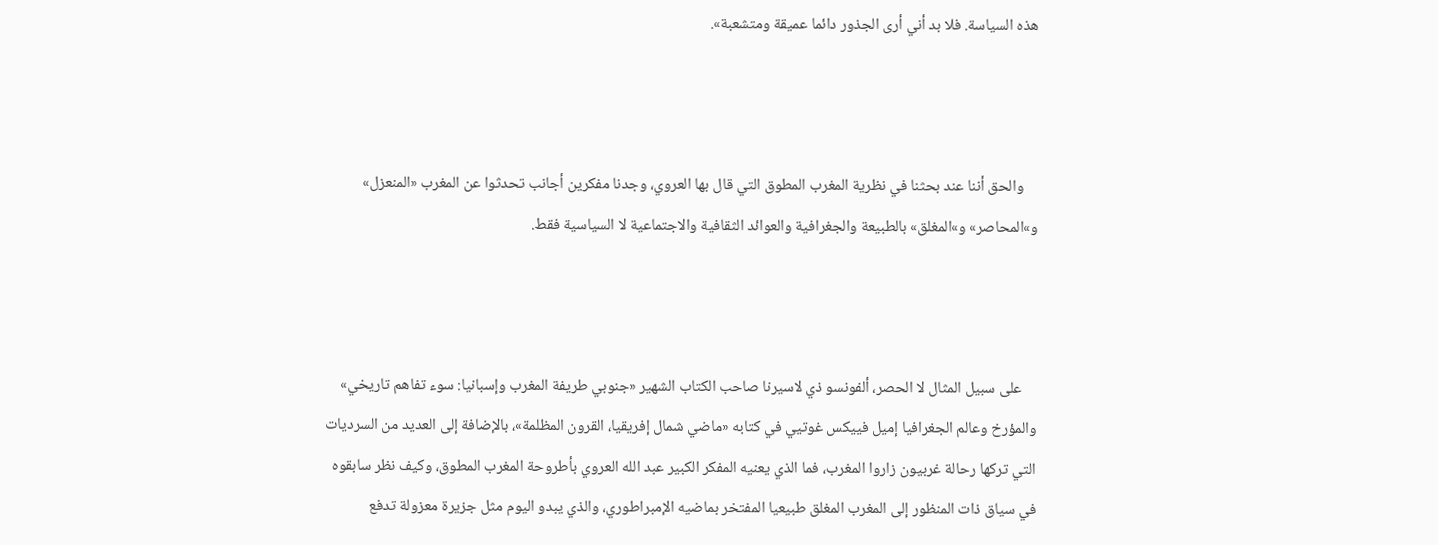هذه السياسة. فلا بد أني أرى الجذور دائما عميقة ومتشعبة».



    والحق أننا عند بحثنا في نظرية المغرب المطوق التي قال بها العروي، وجدنا مفكرين أجانب تحدثوا عن المغرب «المنعزل» و»المحاصر» و»المغلق» بالطبيعة والجغرافية والعوائد الثقافية والاجتماعية لا السياسية فقط.



    على سبيل المثال لا الحصر، ألفونسو ذي لاسيرنا صاحب الكتاب الشهير «جنوبي طريفة المغرب وإسبانيا: سوء تفاهم تاريخي» والمؤرخ وعالم الجغرافيا إميل فييكس غوتيي في كتابه «ماضي شمال إفريقيا، القرون المظلمة»، بالإضافة إلى العديد من السرديات التي تركها رحالة غربيون زاروا المغرب، فما الذي يعنيه المفكر الكبير عبد الله العروي بأطروحة المغرب المطوق، وكيف نظر سابقوه في سياق ذات المنظور إلى المغرب المغلق طبيعيا المفتخر بماضيه الإمبراطوري، والذي يبدو اليوم مثل جزيرة معزولة تدفع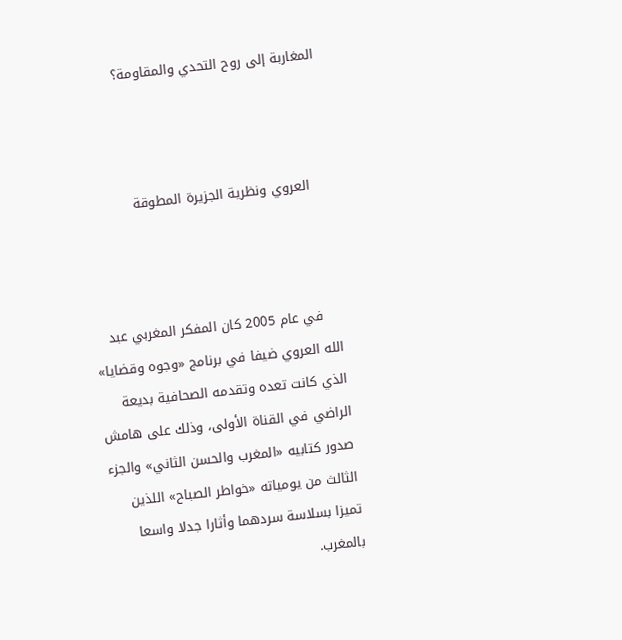المغاربة إلى روح التحدي والمقاومة؟



    العروي ونظرية الجزيرة المطوقة



    في عام 2005 كان المفكر المغربي عبد الله العروي ضيفا في برنامج «وجوه وقضايا» الذي كانت تعده وتقدمه الصحافية بديعة الراضي في القناة الأولى، وذلك على هامش صدور كتابيه «المغرب والحسن الثاني» والجزء الثالث من يومياته «خواطر الصباح» اللذين تميزا بسلاسة سردهما وأثارا جدلا واسعا بالمغرب.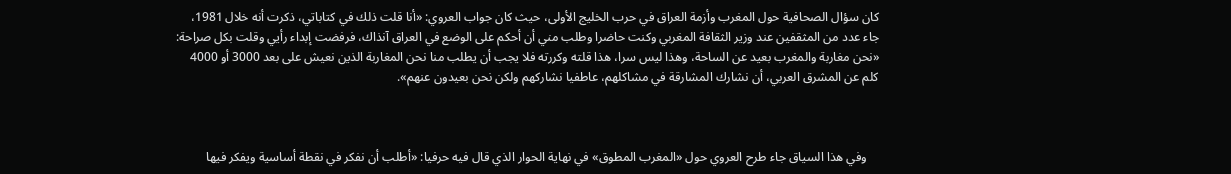كان سؤال الصحافية حول المغرب وأزمة العراق في حرب الخليج الأولى، حيث كان جواب العروي: «أنا قلت ذلك في كتاباتي، ذكرت أنه خلال 1981، جاء عدد من المثقفين عند وزير الثقافة المغربي وكنت حاضرا وطلب مني أن أحكم على الوضع في العراق آنذاك، فرفضت إبداء رأيي وقلت بكل صراحة: «نحن مغاربة والمغرب بعيد عن الساحة، وهذا ليس سرا، هذا قلته وكررته فلا يجب أن يطلب منا نحن المغاربة الذين نعيش على بعد 3000 أو 4000 كلم عن المشرق العربي، أن نشارك المشارقة في مشاكلهم، عاطفيا نشاركهم ولكن نحن بعيدون عنهم».



    وفي هذا السياق جاء طرح العروي حول «المغرب المطوق» في نهاية الحوار الذي قال فيه حرفيا: «أطلب أن نفكر في نقطة أساسية ويفكر فيها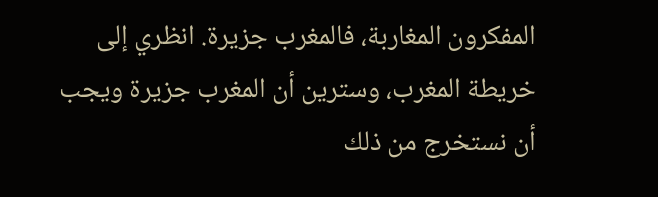المفكرون المغاربة، فالمغرب جزيرة. انظري إلى خريطة المغرب، وسترين أن المغرب جزيرة ويجب أن نستخرج من ذلك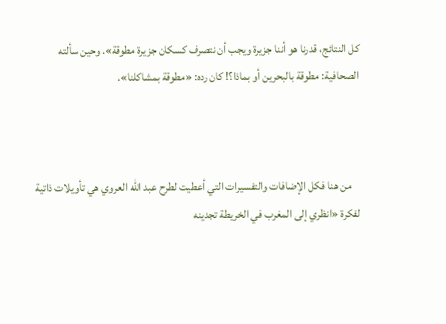كل النتائج، قدرنا هو أننا جزيرة ويجب أن نتصرف كسكان جزيرة مطوقة». وحين سألته الصحافية: مطوقة بالبحرين أو بماذا؟! كان رده: «مطوقة بمشاكلنا».



    من هنا فكل الإضافات والتفسيرات التي أعطيت لطرح عبد الله العروي هي تأويلات ذاتية لفكرة «انظري إلى المغرب في الخريطة تجدينه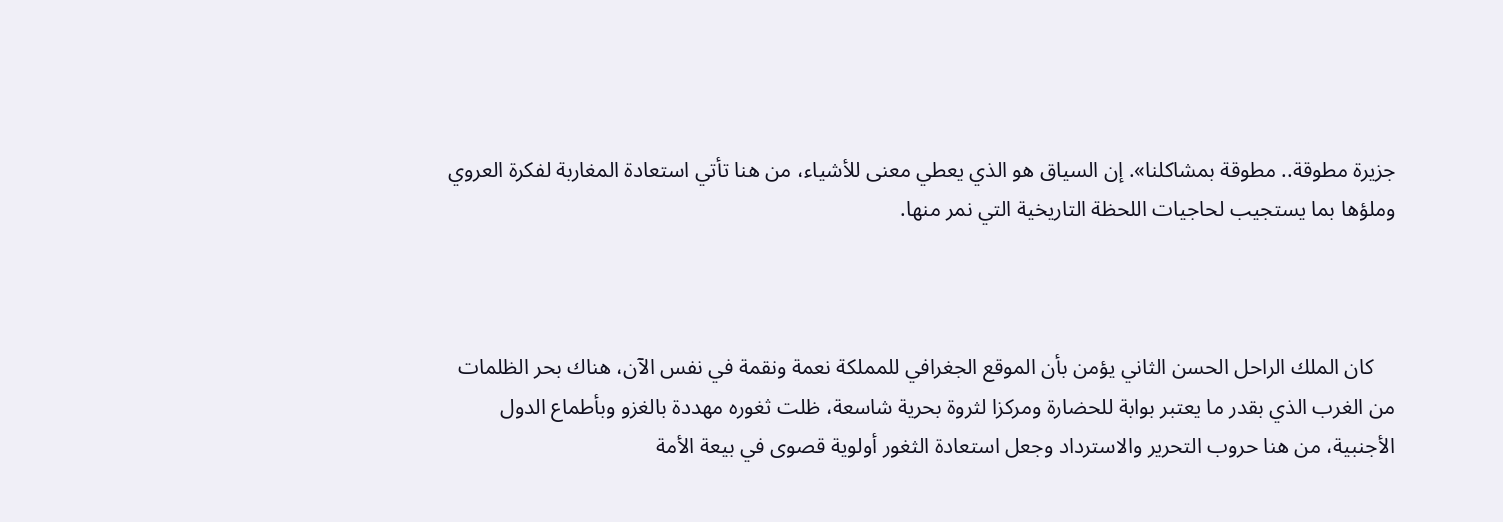جزيرة مطوقة.. مطوقة بمشاكلنا». إن السياق هو الذي يعطي معنى للأشياء، من هنا تأتي استعادة المغاربة لفكرة العروي وملؤها بما يستجيب لحاجيات اللحظة التاريخية التي نمر منها.



    كان الملك الراحل الحسن الثاني يؤمن بأن الموقع الجغرافي للمملكة نعمة ونقمة في نفس الآن، هناك بحر الظلمات من الغرب الذي بقدر ما يعتبر بوابة للحضارة ومركزا لثروة بحرية شاسعة، ظلت ثغوره مهددة بالغزو وبأطماع الدول الأجنبية، من هنا حروب التحرير والاسترداد وجعل استعادة الثغور أولوية قصوى في بيعة الأمة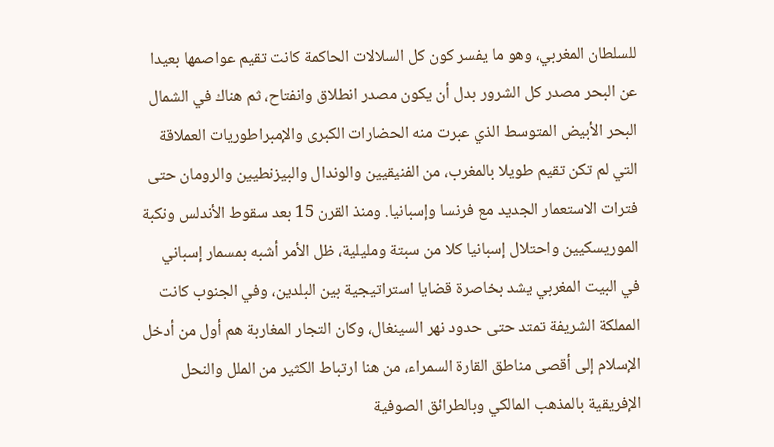للسلطان المغربي، وهو ما يفسر كون كل السلالات الحاكمة كانت تقيم عواصمها بعيدا عن البحر مصدر كل الشرور بدل أن يكون مصدر انطلاق وانفتاح، ثم هناك في الشمال البحر الأبيض المتوسط الذي عبرت منه الحضارات الكبرى والإمبراطوريات العملاقة التي لم تكن تقيم طويلا بالمغرب، من الفنيقيين والوندال والبيزنطيين والرومان حتى فترات الاستعمار الجديد مع فرنسا وإسبانيا. ومنذ القرن 15 بعد سقوط الأندلس ونكبة الموريسكيين واحتلال إسبانيا كلا من سبتة ومليلية، ظل الأمر أشبه بمسمار إسباني في البيت المغربي يشد بخاصرة قضايا استراتيجية بين البلدين، وفي الجنوب كانت المملكة الشريفة تمتد حتى حدود نهر السينغال، وكان التجار المغاربة هم أول من أدخل الإسلام إلى أقصى مناطق القارة السمراء، من هنا ارتباط الكثير من الملل والنحل الإفريقية بالمذهب المالكي وبالطرائق الصوفية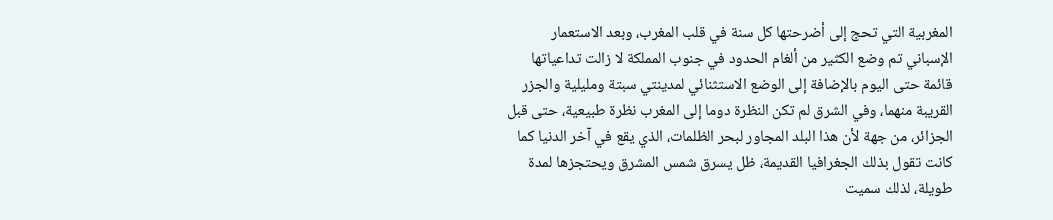المغربية التي تحج إلى أضرحتها كل سنة في قلب المغرب، وبعد الاستعمار الإسباني تم وضع الكثير من ألغام الحدود في جنوب المملكة لا زالت تداعياتها قائمة حتى اليوم بالإضافة إلى الوضع الاستثنائي لمدينتي سبتة ومليلية والجزر القريبة منهما، وفي الشرق لم تكن النظرة دوما إلى المغرب نظرة طبيعية، حتى قبل الجزائر، من جهة لأن هذا البلد المجاور لبحر الظلمات، الذي يقع في آخر الدنيا كما كانت تقول بذلك الجغرافيا القديمة، ظل يسرق شمس المشرق ويحتجزها لمدة طويلة، لذلك سميت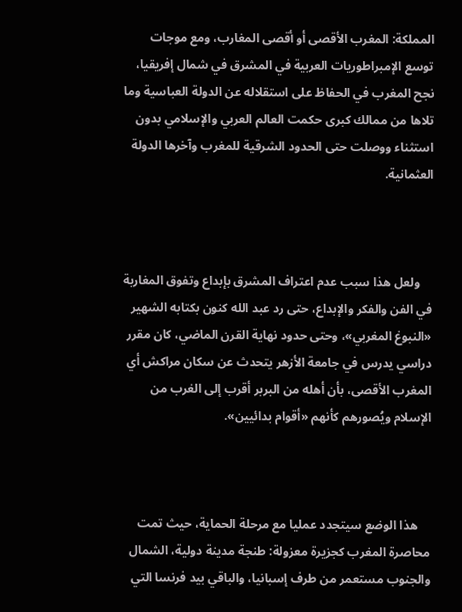المملكة: المغرب الأقصى أو أقصى المغارب، ومع موجات توسع الإمبراطوريات العربية في المشرق في شمال إفريقيا، نجح المغرب في الحفاظ على استقلاله عن الدولة العباسية وما تلاها من ممالك كبرى حكمت العالم العربي والإسلامي بدون استثناء ووصلت حتى الحدود الشرقية للمغرب وآخرها الدولة العثمانية.



    ولعل هذا سبب عدم اعتراف المشرق بإبداع وتفوق المغاربة في الفن والفكر والإبداع، حتى رد عبد الله كنون بكتابه الشهير «النبوغ المغربي»، وحتى حدود نهاية القرن الماضي، كان مقرر دراسي يدرس في جامعة الأزهر يتحدث عن سكان مراكش أي المغرب الأقصى، بأن أهله من البربر أقرب إلى الغرب من الإسلام ويُصورهم كأنهم «أقوام بدائيين».



    هذا الوضع سيتجدد عمليا مع مرحلة الحماية، حيث تمت محاصرة المغرب كجزيرة معزولة: طنجة مدينة دولية، الشمال والجنوب مستعمر من طرف إسبانيا، والباقي بيد فرنسا التي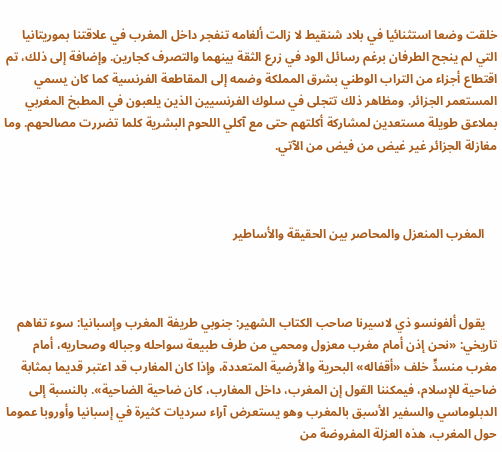خلقت وضعا استثنائيا في بلاد شنقيط لا زالت ألغامه تنفجر داخل المغرب في علاقتنا بموريتانيا التي لم ينجح الطرفان برغم رسائل الود في زرع الثقة بينهما والتصرف كجارين. وإضافة إلى ذلك، تم اقتطاع أجزاء من التراب الوطني بشرق المملكة وضمه إلى المقاطعة الفرنسية كما كان يسمي المستعمر الجزائر. ومظاهر ذلك تتجلى في سلوك الفرنسيين الذين يلعبون في المطبخ المغربي بملاعق طويلة مستعدين لمشاركة أكلتهم حتى مع آكلي اللحوم البشرية كلما تضررت مصالحهم. وما مغازلة الجزائر غير غيض من فيض من الآتي.



    المغرب المنعزل والمحاصر بين الحقيقة والأساطير



    يقول ألفونسو ذي لاسيرنا صاحب الكتاب الشهير: جنوبي طريفة المغرب وإسبانيا: سوء تفاهم تاريخي: «نحن إذن أمام مغرب معزول ومحمي من طرف طبيعة سواحله وجباله وصحاريه، أمام مغرب منسدٍّ خلف «أقفاله» البحرية والأرضية المتعددة، وإذا كان المغارب قد اعتبر قديما بمثابة ضاحية للإسلام، فيمكننا القول إن المغرب، داخل المغارب، كان ضاحية الضاحية». بالنسبة إلى الدبلوماسي والسفير الأسبق بالمغرب وهو يستعرض آراء سرديات كثيرة في إسبانيا وأوروبا عموما حول المغرب، هذه العزلة المفروضة من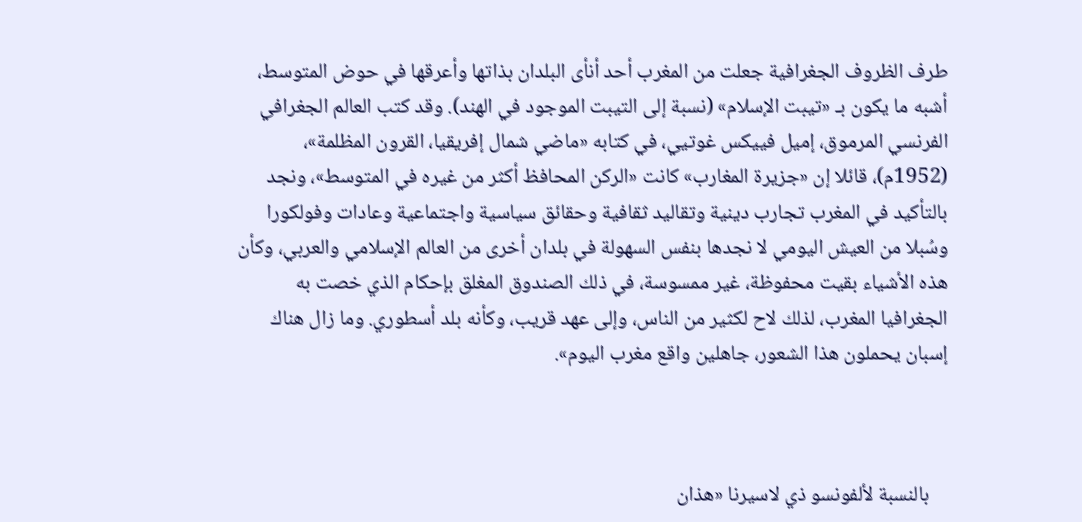طرف الظروف الجغرافية جعلت من المغرب أحد أنأى البلدان بذاتها وأعرقها في حوض المتوسط، أشبه ما يكون بـ «تيبت الإسلام» (نسبة إلى التيبت الموجود في الهند). وقد كتب العالم الجغرافي الفرنسي المرموق، إميل فييكس غوتيي، في كتابه «ماضي شمال إفريقيا، القرون المظلمة»، (1952م)، قائلا إن «جزيرة المغارب» كانت «الركن المحافظ أكثر من غيره في المتوسط»، ونجد بالتأكيد في المغرب تجارب دينية وتقاليد ثقافية وحقائق سياسية واجتماعية وعادات وفولكورا وسُبلا من العيش اليومي لا نجدها بنفس السهولة في بلدان أخرى من العالم الإسلامي والعربي، وكأن هذه الأشياء بقيت محفوظة، غير ممسوسة، في ذلك الصندوق المغلق بإحكام الذي خصت به الجغرافيا المغرب، لذلك لاح لكثير من الناس، وإلى عهد قريب، وكأنه بلد أسطوري. وما زال هناك إسبان يحملون هذا الشعور، جاهلين واقع مغرب اليوم».



    بالنسبة لألفونسو ذي لاسيرنا «هذان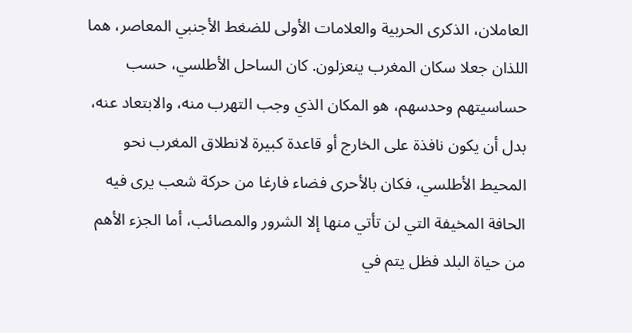العاملان، الذكرى الحربية والعلامات الأولى للضغط الأجنبي المعاصر، هما اللذان جعلا سكان المغرب ينعزلون. كان الساحل الأطلسي، حسب حساسيتهم وحدسهم، هو المكان الذي وجب التهرب منه، والابتعاد عنه، بدل أن يكون نافذة على الخارج أو قاعدة كبيرة لانطلاق المغرب نحو المحيط الأطلسي، فكان بالأحرى فضاء فارغا من حركة شعب يرى فيه الحافة المخيفة التي لن تأتي منها إلا الشرور والمصائب، أما الجزء الأهم من حياة البلد فظل يتم في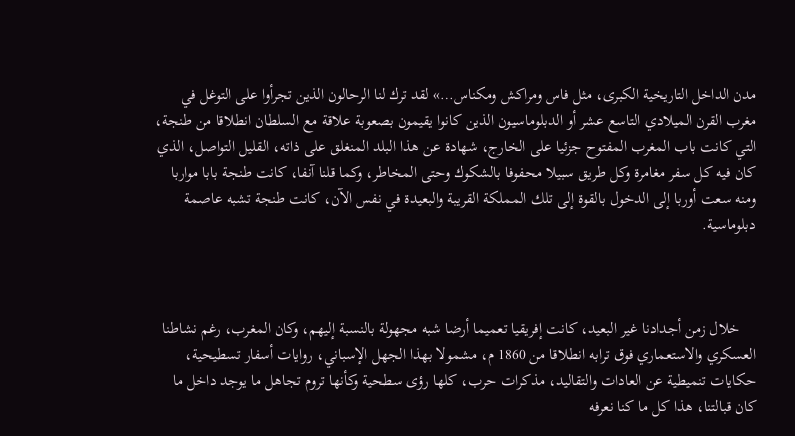مدن الداخل التاريخية الكبرى، مثل فاس ومراكش ومكناس…» لقد ترك لنا الرحالون الذين تجرأوا على التوغل في مغرب القرن الميلادي التاسع عشر أو الدبلوماسيون الذين كانوا يقيمون بصعوبة علاقة مع السلطان انطلاقا من طنجة، التي كانت باب المغرب المفتوح جزئيا على الخارج، شهادة عن هذا البلد المنغلق على ذاته، القليل التواصل، الذي كان فيه كل سفر مغامرة وكل طريق سبيلا محفوفا بالشكوك وحتى المخاطر، وكما قلنا آنفا، كانت طنجة بابا مواربا ومنه سعت أوربا إلى الدخول بالقوة إلى تلك المملكة القريبة والبعيدة في نفس الآن، كانت طنجة تشبه عاصمة دبلوماسية.



    خلال زمن أجدادنا غير البعيد، كانت إفريقيا تعميما أرضا شبه مجهولة بالنسبة إليهم، وكان المغرب، رغم نشاطنا العسكري والاستعماري فوق ترابه انطلاقا من 1860 م، مشمولا بهذا الجهل الإسباني، روايات أسفار تسطيحية، حكايات تنميطية عن العادات والتقاليد، مذكرات حرب، كلها رؤى سطحية وكأنها تروم تجاهل ما يوجد داخل ما كان قبالتنا، هذا كل ما كنا نعرفه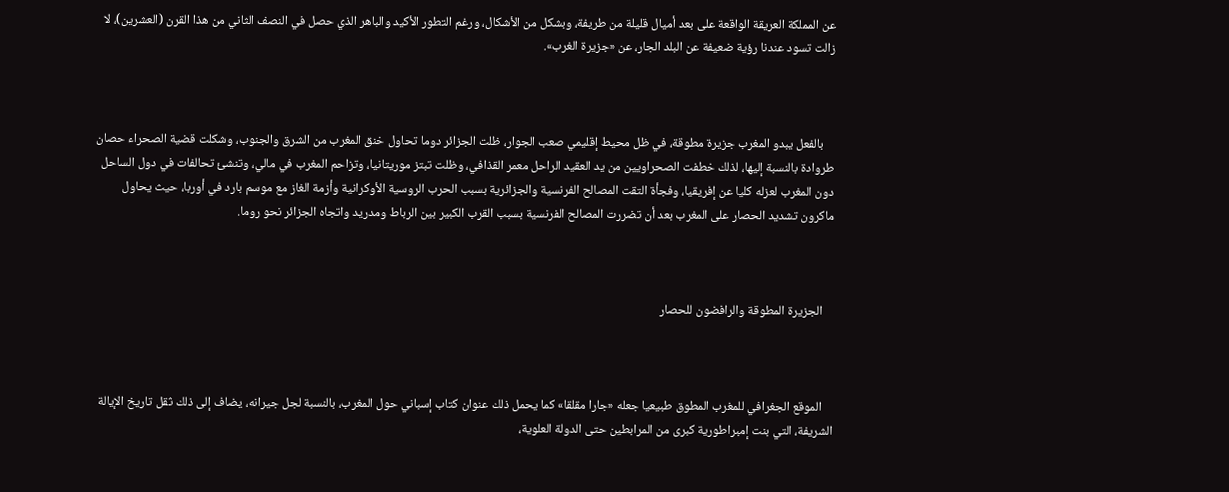عن المملكة العريقة الواقعة على بعد أميال قليلة من طريفة، وبشكل من الأشكال، ورغم التطور الأكيد والباهر الذي حصل في النصف الثاني من هذا القرن (العشرين)، لا زالت تسود عندنا رؤية ضعيفة عن البلد الجار، عن «جزيرة الغرب».



    بالفعل يبدو المغرب جزيرة مطوقة، في ظل محيط إقليمي صعب الجوار، ظلت الجزائر دوما تحاول خنق المغرب من الشرق والجنوب، وشكلت قضية الصحراء حصان طروادة بالنسبة إليها، لذلك خطفت الصحراويين من يد العقيد الراحل معمر القذافي، وظلت تبتز موريتانيا، وتزاحم المغرب في مالي، وتنشئ تحالفات في دول الساحل دون المغرب لعزله كليا عن إفريقيا، وفجأة التقت المصالح الفرنسية والجزائرية بسبب الحرب الروسية الأوكرانية وأزمة الغاز مع موسم بارد في أوربا، حيث يحاول ماكرون تشديد الحصار على المغرب بعد أن تضررت المصالح الفرنسية بسبب القرب الكبير بين الرباط ومدريد واتجاه الجزائر نحو روما.



    الجزيرة المطوقة والرافضون للحصار



    الموقع الجغرافي للمغرب المطوق طبيعيا جعله «جارا مقلقا» كما يحمل ذلك عنوان كتاب إسباني حول المغرب، بالنسبة لجل جيرانه، يضاف إلى ذلك ثقل تاريخ الإيالة الشريفة، التي بنت إمبراطورية كبرى من المرابطين حتى الدولة العلوية،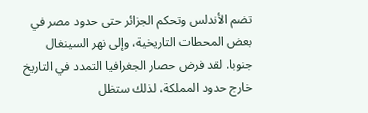تضم الأندلس وتحكم الجزائر حتى حدود مصر في بعض المحطات التاريخية، وإلى نهر السينغال جنوبا. لقد فرض حصار الجغرافيا التمدد في التاريخ خارج حدود المملكة، لذلك ستظل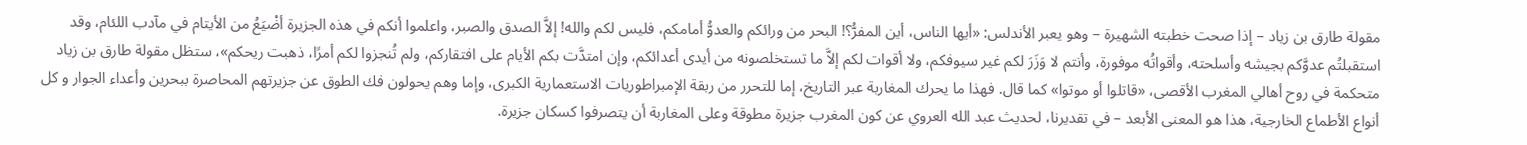مقولة طارق بن زياد – إذا صحت خطبته الشهيرة – وهو يعبر الأندلس: «أيها الناس، أين المفرُّ؟! البحر من ورائكم والعدوُّ أمامكم، فليس لكم والله! إلاَّ الصدق والصبر، واعلموا أنكم في هذه الجزيرة أضْيَعُ من الأيتام في مآدب اللئام، وقد استقبلتُم عدوَّكم بجيشه وأسلحته، وأقواتُه موفورة، وأنتم لا وَزَرَ لكم غير سيوفكم، ولا أقوات لكم إلاَّ ما تستخلصونه من أيدى أعدائكم، وإن امتدَّت بكم الأيام على افتقاركم، ولم تُنجزوا لكم أمرًا، ذهبت ريحكم»، ستظل مقولة طارق بن زياد متحكمة في روح أهالي المغرب الأقصى، «قاتلوا أو موتوا» كما قال. فهذا ما يحرك المغاربة عبر التاريخ، إما للتحرر من ربقة الإمبراطوريات الاستعمارية الكبرى، وإما وهم يحولون فك الطوق عن جزيرتهم المحاصرة ببحرين وأعداء الجوار و كل أنواع الأطماع الخارجية، هذا هو المعنى الأبعد – في تقديرنا، لحديث عبد الله العروي عن كون المغرب جزيرة مطوقة وعلى المغاربة أن يتصرفوا كسكان جزيرة.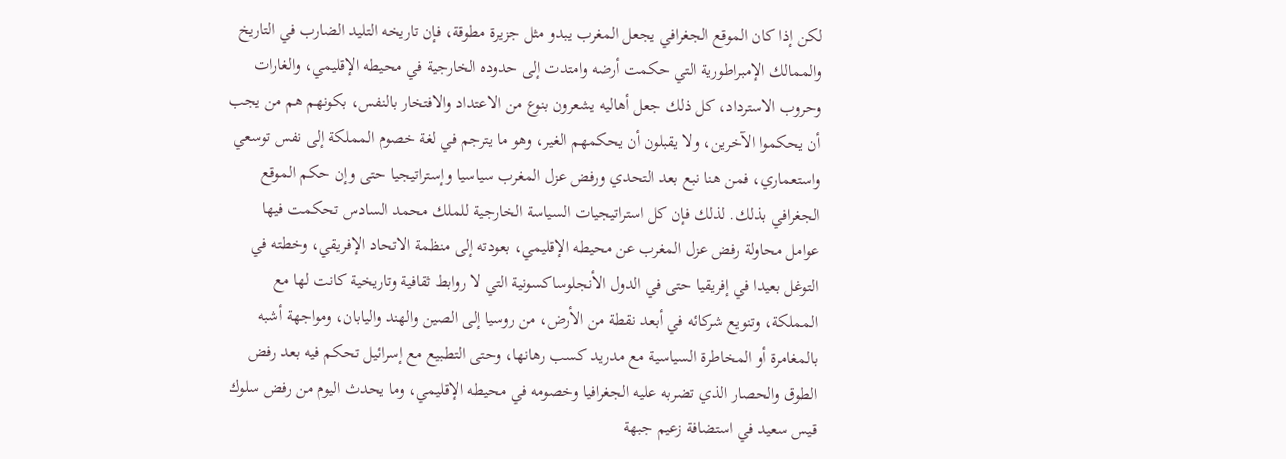لكن إذا كان الموقع الجغرافي يجعل المغرب يبدو مثل جزيرة مطوقة، فإن تاريخه التليد الضارب في التاريخ والممالك الإمبراطورية التي حكمت أرضه وامتدت إلى حدوده الخارجية في محيطه الإقليمي، والغارات وحروب الاسترداد، كل ذلك جعل أهاليه يشعرون بنوع من الاعتداد والافتخار بالنفس، بكونهم هم من يجب أن يحكموا الآخرين، ولا يقبلون أن يحكمهم الغير، وهو ما يترجم في لغة خصوم المملكة إلى نفس توسعي واستعماري، فمن هنا نبع بعد التحدي ورفض عزل المغرب سياسيا وإستراتيجيا حتى وإن حكم الموقع الجغرافي بذلك. لذلك فإن كل استراتيجيات السياسة الخارجية للملك محمد السادس تحكمت فيها عوامل محاولة رفض عزل المغرب عن محيطه الإقليمي، بعودته إلى منظمة الاتحاد الإفريقي، وخطته في التوغل بعيدا في إفريقيا حتى في الدول الأنجلوساكسونية التي لا روابط ثقافية وتاريخية كانت لها مع المملكة، وتنويع شركائه في أبعد نقطة من الأرض، من روسيا إلى الصين والهند واليابان، ومواجهة أشبه بالمغامرة أو المخاطرة السياسية مع مدريد كسب رهانها، وحتى التطبيع مع إسرائيل تحكم فيه بعد رفض الطوق والحصار الذي تضربه عليه الجغرافيا وخصومه في محيطه الإقليمي، وما يحدث اليوم من رفض سلوك قيس سعيد في استضافة زعيم جبهة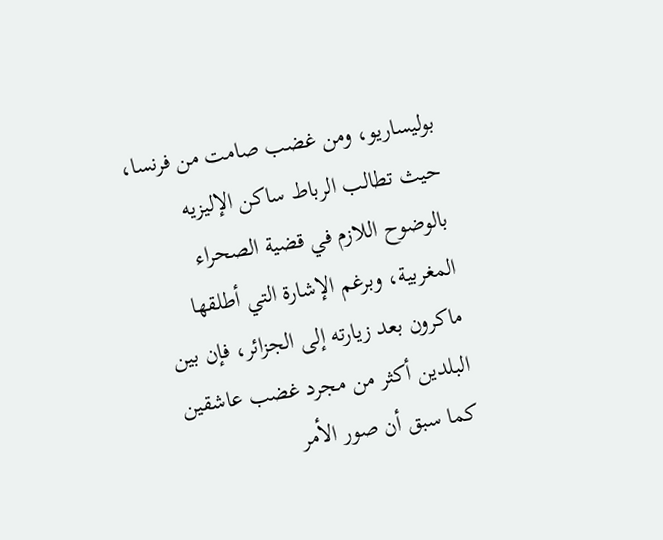بوليساريو، ومن غضب صامت من فرنسا، حيث تطالب الرباط ساكن الإليزيه بالوضوح اللازم في قضية الصحراء المغربية، وبرغم الإشارة التي أطلقها ماكرون بعد زيارته إلى الجزائر، فإن بين البلدين أكثر من مجرد غضب عاشقين كما سبق أن صور الأمر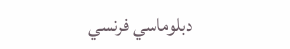دبلوماسي فرنسي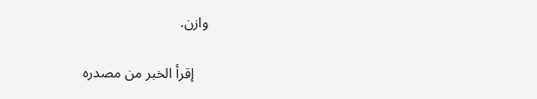وازن.

    إقرأ الخبر من مصدره